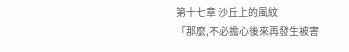第十七章 沙丘上的風紋
「那麼,不必擔心後來再發生被害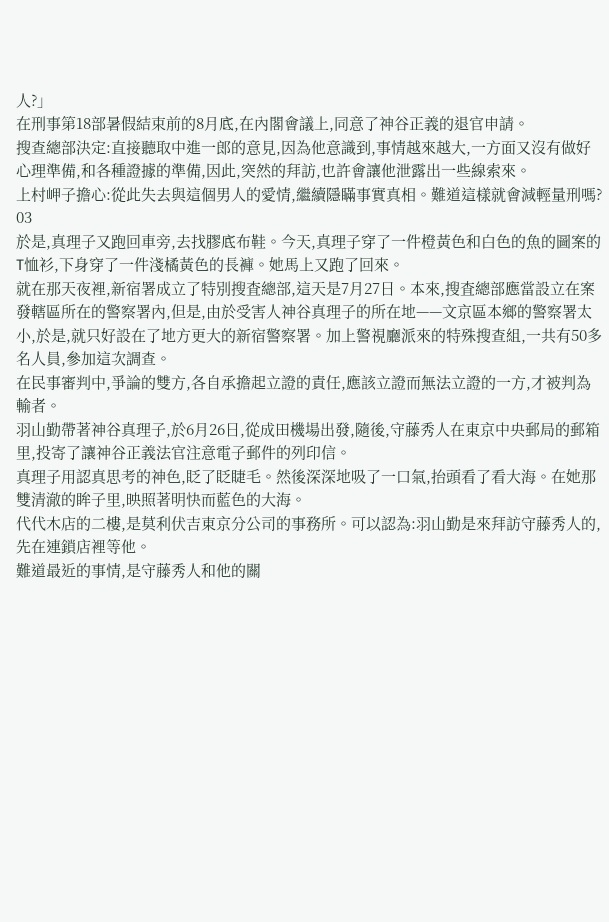人?」
在刑事第18部暑假結束前的8月底,在內閣會議上,同意了神谷正義的退官申請。
搜查總部決定:直接聽取中進一郎的意見,因為他意識到,事情越來越大,一方面又沒有做好心理準備,和各種證據的準備,因此,突然的拜訪,也許會讓他泄露出一些線索來。
上村岬子擔心:從此失去與這個男人的愛情,繼續隱瞞事實真相。難道這樣就會減輕量刑嗎?
03
於是,真理子又跑回車旁,去找膠底布鞋。今天,真理子穿了一件橙黃色和白色的魚的圖案的T恤衫,下身穿了一件淺橘黃色的長褲。她馬上又跑了回來。
就在那天夜裡,新宿署成立了特別搜査總部,這天是7月27日。本來,搜査總部應當設立在案發轄區所在的警察署內,但是,由於受害人神谷真理子的所在地——文京區本鄉的警察署太小,於是,就只好設在了地方更大的新宿警察署。加上警視廳派來的特殊搜查組,一共有50多名人員,參加這次調查。
在民事審判中,爭論的雙方,各自承擔起立證的責任,應該立證而無法立證的一方,才被判為輸者。
羽山勤帶著神谷真理子,於6月26日,從成田機場出發,隨後,守藤秀人在東京中央郵局的郵箱里,投寄了讓神谷正義法官注意電子郵件的列印信。
真理子用認真思考的神色,眨了眨睫毛。然後深深地吸了一口氣,抬頭看了看大海。在她那雙清澈的眸子里,映照著明快而藍色的大海。
代代木店的二樓,是莫利伏吉東京分公司的事務所。可以認為:羽山勤是來拜訪守藤秀人的,先在連鎖店裡等他。
難道最近的事情,是守藤秀人和他的關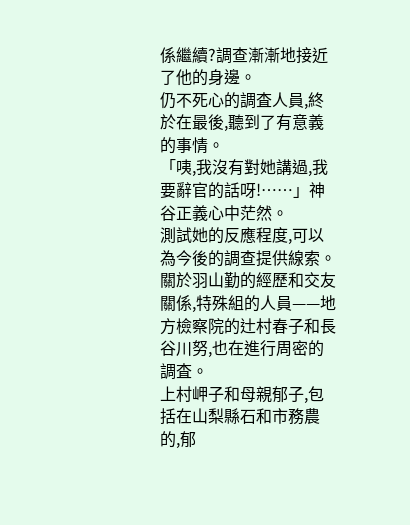係繼續?調查漸漸地接近了他的身邊。
仍不死心的調査人員,終於在最後,聽到了有意義的事情。
「咦,我沒有對她講過,我要辭官的話呀!……」神谷正義心中茫然。
測試她的反應程度,可以為今後的調查提供線索。
關於羽山勤的經歷和交友關係,特殊組的人員——地方檢察院的辻村春子和長谷川努,也在進行周密的調査。
上村岬子和母親郁子,包括在山梨縣石和市務農的,郁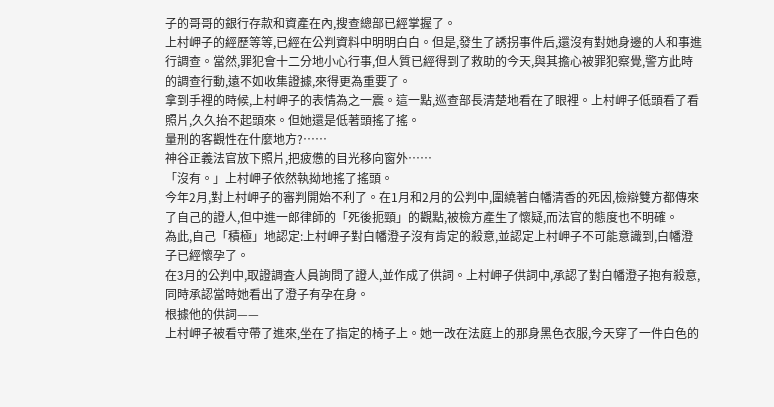子的哥哥的銀行存款和資產在內,搜查總部已經掌握了。
上村岬子的經歷等等,已經在公判資料中明明白白。但是,發生了誘拐事件后,還沒有對她身邊的人和事進行調查。當然,罪犯會十二分地小心行事,但人質已經得到了救助的今天,與其擔心被罪犯察覺,警方此時的調查行動,遠不如收集證據,來得更為重要了。
拿到手裡的時候,上村岬子的表情為之一震。這一點,巡查部長清楚地看在了眼裡。上村岬子低頭看了看照片,久久抬不起頭來。但她還是低著頭搖了搖。
量刑的客觀性在什麼地方?……
神谷正義法官放下照片,把疲憊的目光移向窗外……
「沒有。」上村岬子依然執拗地搖了搖頭。
今年2月,對上村岬子的審判開始不利了。在1月和2月的公判中,圍繞著白幡清香的死因,檢辯雙方都傳來了自己的證人,但中進一郎律師的「死後扼頸」的觀點,被檢方產生了懷疑,而法官的態度也不明確。
為此,自己「積極」地認定:上村岬子對白幡澄子沒有肯定的殺意,並認定上村岬子不可能意識到,白幡澄子已經懷孕了。
在3月的公判中,取證調査人員詢問了證人,並作成了供詞。上村岬子供詞中,承認了對白幡澄子抱有殺意,同時承認當時她看出了澄子有孕在身。
根據他的供詞——
上村岬子被看守帶了進來,坐在了指定的椅子上。她一改在法庭上的那身黑色衣服,今天穿了一件白色的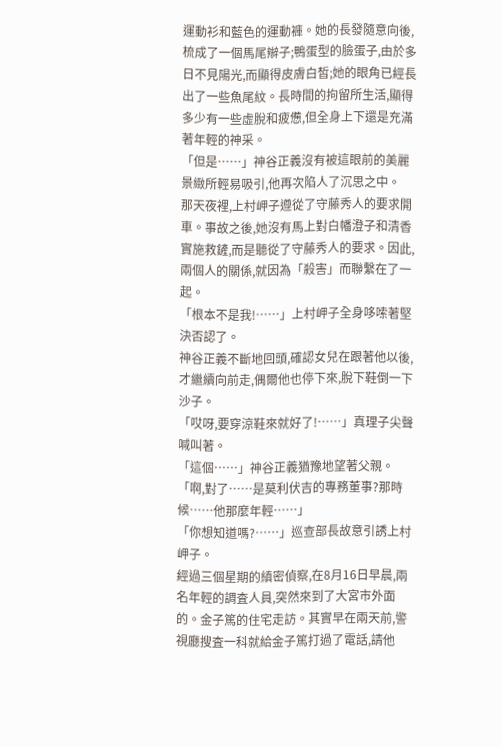運動衫和藍色的運動褲。她的長發隨意向後,梳成了一個馬尾辮子;鴨蛋型的臉蛋子,由於多日不見陽光,而顯得皮膚白皙;她的眼角已經長出了一些魚尾紋。長時間的拘留所生活,顯得多少有一些虛脫和疲憊,但全身上下還是充滿著年輕的神采。
「但是……」神谷正義沒有被這眼前的美麗景緻所輕易吸引,他再次陷人了沉思之中。
那天夜裡,上村岬子遵從了守藤秀人的要求開車。事故之後,她沒有馬上對白幡澄子和清香實施救鏟,而是聽從了守藤秀人的要求。因此,兩個人的關係,就因為「殺害」而聯繫在了一起。
「根本不是我!……」上村岬子全身哆嗦著堅決否認了。
神谷正義不斷地回頭,確認女兒在跟著他以後,才繼續向前走,偶爾他也停下來,脫下鞋倒一下沙子。
「哎呀,要穿涼鞋來就好了!……」真理子尖聲喊叫著。
「這個……」神谷正義猶豫地望著父親。
「啊,對了……是莫利伏吉的專務董事?那時候……他那麼年輕……」
「你想知道嗎?……」巡查部長故意引誘上村岬子。
經過三個星期的縝密偵察,在8月16日早晨,兩名年輕的調査人員,突然來到了大宮市外面的。金子篤的住宅走訪。其實早在兩天前,警視廳搜査一科就給金子篤打過了電話,請他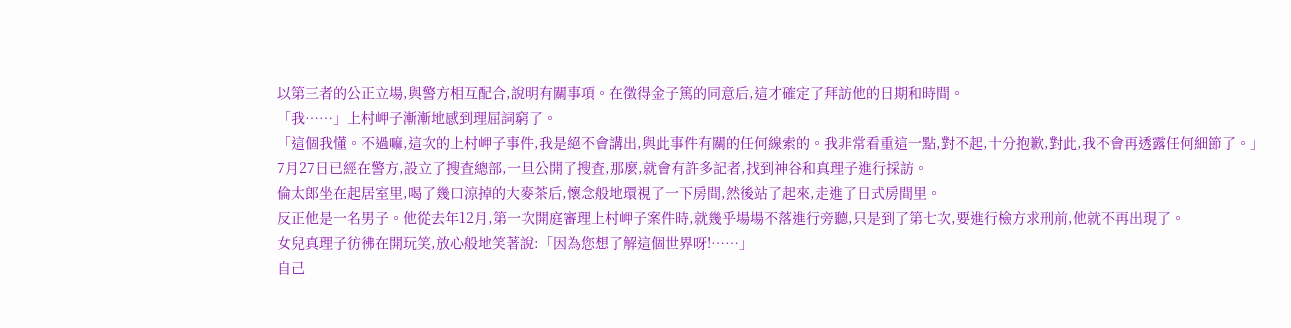以第三者的公正立場,與警方相互配合,說明有關事項。在徵得金子篤的同意后,這才確定了拜訪他的日期和時間。
「我……」上村岬子漸漸地感到理屈詞窮了。
「這個我懂。不過嘛,這次的上村岬子事件,我是絕不會講出,與此事件有關的任何線索的。我非常看重這一點,對不起,十分抱歉,對此,我不會再透露任何細節了。」
7月27日已經在警方,設立了搜査總部,一旦公開了搜査,那麼,就會有許多記者,找到神谷和真理子進行採訪。
倫太郎坐在起居室里,喝了幾口涼掉的大麥茶后,懷念般地環視了一下房間,然後站了起來,走進了日式房間里。
反正他是一名男子。他從去年12月,第一次開庭審理上村岬子案件時,就幾乎場場不落進行旁聽,只是到了第七次,要進行檢方求刑前,他就不再出現了。
女兒真理子彷彿在開玩笑,放心般地笑著說:「因為您想了解這個世界呀!……」
自己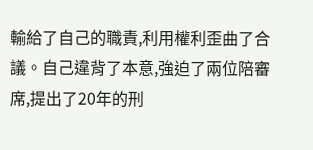輸給了自己的職責,利用權利歪曲了合議。自己違背了本意,強迫了兩位陪審席,提出了20年的刑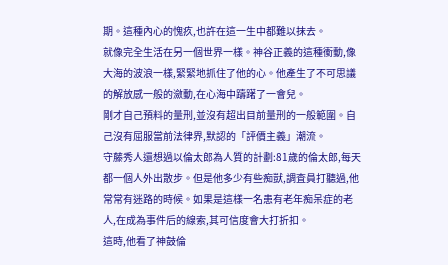期。這種內心的愧疚,也許在這一生中都難以抹去。
就像完全生活在另一個世界一樣。神谷正義的這種衝動,像大海的波浪一樣,緊緊地抓住了他的心。他產生了不可思議的解放感一般的瀲動,在心海中躊躇了一會兒。
剛才自己預料的量刑,並沒有超出目前量刑的一般範圍。自己沒有屈服當前法律界,默認的「評價主義」潮流。
守藤秀人還想過以倫太郎為人質的計劃:81歲的倫太郎,每天都一個人外出散步。但是他多少有些痴獃,調査員打聽過,他常常有迷路的時候。如果是這樣一名患有老年痴呆症的老人,在成為事件后的線索,其可信度會大打折扣。
這時,他看了神鼓倫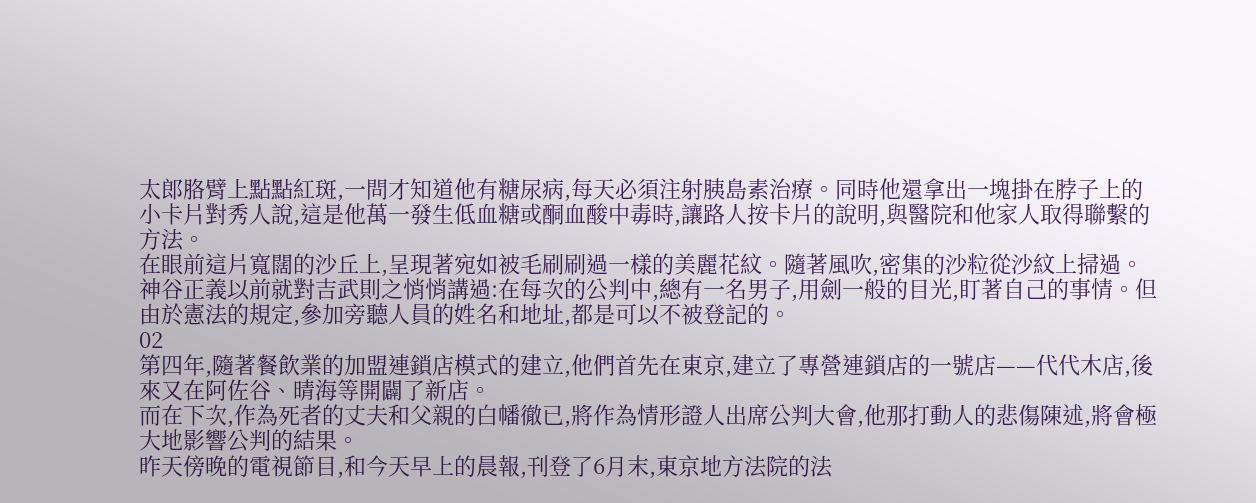太郎胳臂上點點紅斑,一問才知道他有糖尿病,每天必須注射胰島素治療。同時他還拿出一塊掛在脖子上的小卡片對秀人說,這是他萬一發生低血糖或酮血酸中毒時,讓路人按卡片的說明,與醫院和他家人取得聯繫的方法。
在眼前這片寬闊的沙丘上,呈現著宛如被毛刷刷過一樣的美麗花紋。隨著風吹,密集的沙粒從沙紋上掃過。
神谷正義以前就對吉武則之悄悄講過:在每次的公判中,總有一名男子,用劍一般的目光,盯著自己的事情。但由於憲法的規定,參加旁聽人員的姓名和地址,都是可以不被登記的。
02
第四年,隨著餐飲業的加盟連鎖店模式的建立,他們首先在東京,建立了專營連鎖店的一號店——代代木店,後來又在阿佐谷、晴海等開闢了新店。
而在下次,作為死者的丈夫和父親的白幡徹已,將作為情形證人出席公判大會,他那打動人的悲傷陳述,將會極大地影響公判的結果。
昨天傍晚的電視節目,和今天早上的晨報,刊登了6月末,東京地方法院的法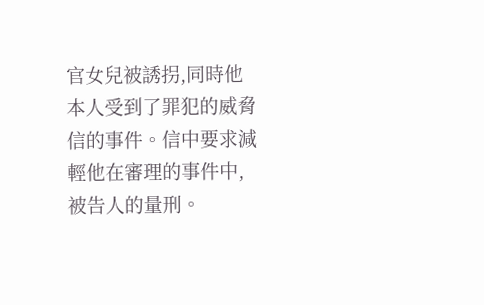官女兒被誘拐,同時他本人受到了罪犯的威脅信的事件。信中要求減輕他在審理的事件中,被告人的量刑。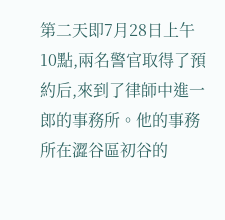第二天即7月28日上午10點,兩名警官取得了預約后,來到了律師中進一郎的事務所。他的事務所在澀谷區初谷的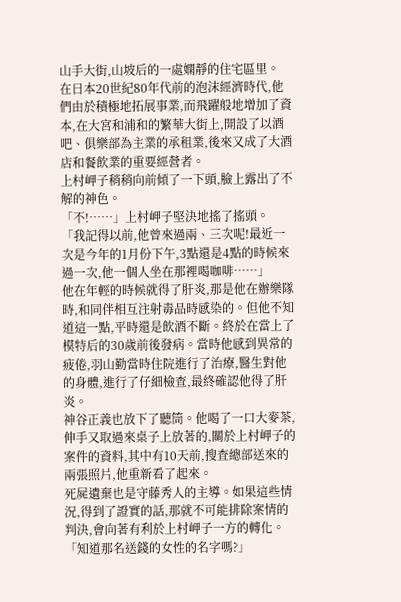山手大街,山坡后的一處嫻靜的住宅區里。
在日本20世紀80年代前的泡沫經濟時代,他們由於積極地拓展事業,而飛躍般地增加了資本,在大宮和浦和的繁華大街上,開設了以酒吧、俱樂部為主業的承租業,後來又成了大酒店和餐飲業的重要經營者。
上村岬子稍稍向前傾了一下頭,臉上露出了不解的神色。
「不!……」上村岬子堅決地搖了搖頭。
「我記得以前,他曾來過兩、三次呢!最近一次是今年的1月份下午,3點還是4點的時候來過一次,他一個人坐在那裡喝咖啡……」
他在年輕的時候就得了肝炎,那是他在辦樂隊時,和同伴相互注射毒品時感染的。但他不知道這一點,平時還是飲酒不斷。終於在當上了模特后的30歲前後發病。當時他感到異常的疲倦,羽山勤當時住院進行了治療,醫生對他的身體,進行了仔細檢查,最終確認他得了肝炎。
神谷正義也放下了聽筒。他喝了一口大麥茶,伸手又取過來桌子上放著的,關於上村岬子的案件的資料,其中有10天前,搜査總部送來的兩張照片,他重新看了起來。
死屍遺棄也是守藤秀人的主導。如果這些情況,得到了證實的話,那就不可能排除案情的判決,會向著有利於上村岬子一方的轉化。
「知道那名送錢的女性的名字嗎?」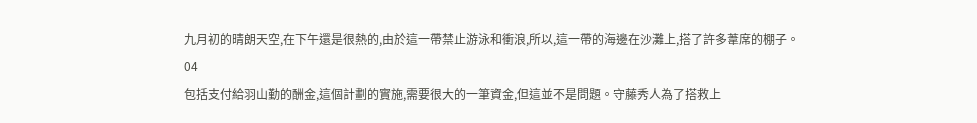九月初的晴朗天空,在下午還是很熱的,由於這一帶禁止游泳和衝浪,所以,這一帶的海邊在沙灘上,搭了許多葦席的棚子。
04
包括支付給羽山勤的酬金,這個計劃的實施,需要很大的一筆資金,但這並不是問題。守藤秀人為了搭救上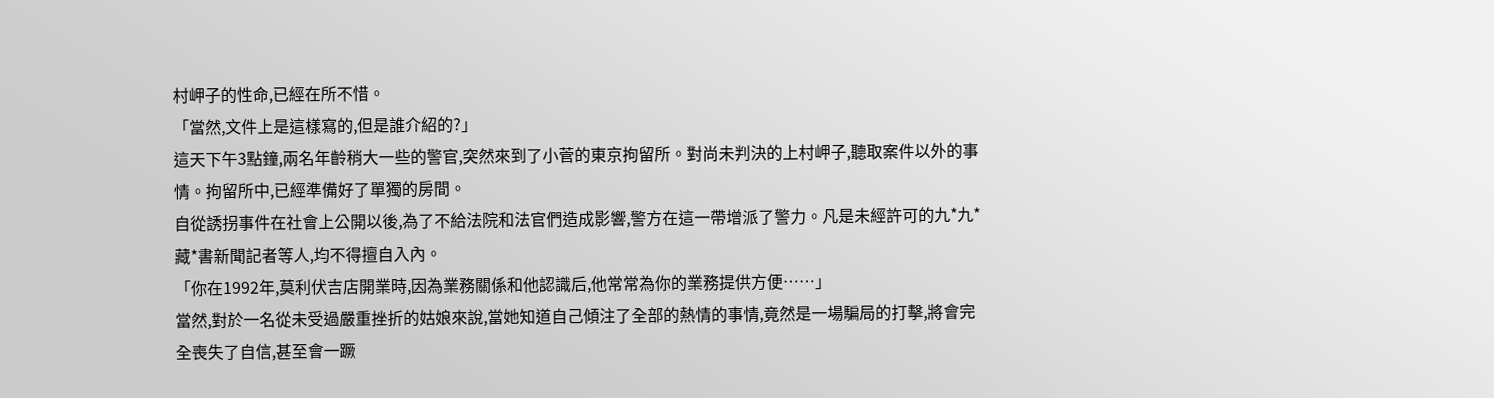村岬子的性命,已經在所不惜。
「當然,文件上是這樣寫的,但是誰介紹的?」
這天下午3點鐘,兩名年齡稍大一些的警官,突然來到了小菅的東京拘留所。對尚未判決的上村岬子,聽取案件以外的事情。拘留所中,已經準備好了單獨的房間。
自從誘拐事件在社會上公開以後,為了不給法院和法官們造成影響,警方在這一帶增派了警力。凡是未經許可的九*九*藏*書新聞記者等人,均不得擅自入內。
「你在1992年,莫利伏吉店開業時,因為業務關係和他認識后,他常常為你的業務提供方便……」
當然,對於一名從未受過嚴重挫折的姑娘來說,當她知道自己傾注了全部的熱情的事情,竟然是一場騙局的打擊,將會完全喪失了自信,甚至會一蹶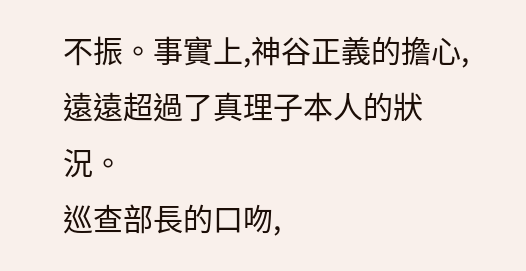不振。事實上,神谷正義的擔心,遠遠超過了真理子本人的狀況。
巡查部長的口吻,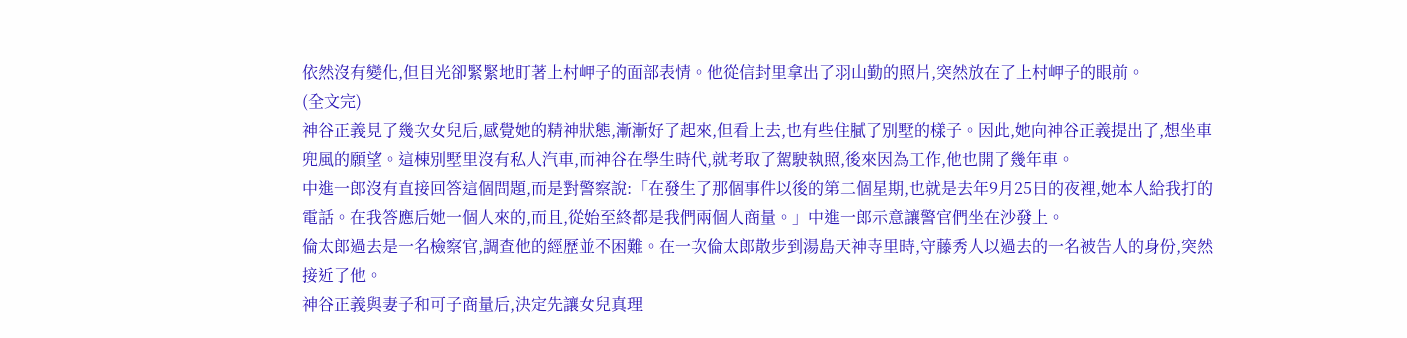依然沒有變化,但目光卻緊緊地盯著上村岬子的面部表情。他從信封里拿出了羽山勤的照片,突然放在了上村岬子的眼前。
(全文完)
神谷正義見了幾次女兒后,感覺她的精神狀態,漸漸好了起來,但看上去,也有些住膩了別墅的樣子。因此,她向神谷正義提出了,想坐車兜風的願望。這棟別墅里沒有私人汽車,而神谷在學生時代,就考取了駕駛執照,後來因為工作,他也開了幾年車。
中進一郎沒有直接回答這個問題,而是對警察說:「在發生了那個事件以後的第二個星期,也就是去年9月25日的夜裡,她本人給我打的電話。在我答應后她一個人來的,而且,從始至終都是我們兩個人商量。」中進一郎示意讓警官們坐在沙發上。
倫太郎過去是一名檢察官,調查他的經歷並不困難。在一次倫太郎散步到湯島天神寺里時,守藤秀人以過去的一名被告人的身份,突然接近了他。
神谷正義與妻子和可子商量后,決定先讓女兒真理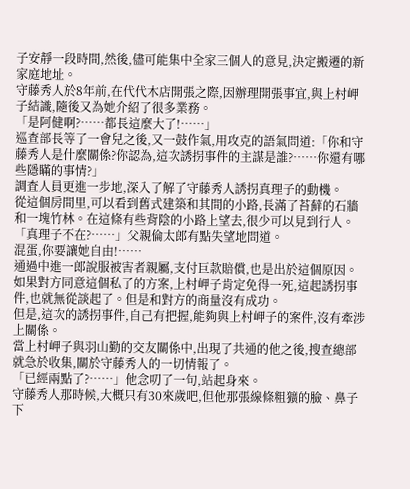子安靜一段時間,然後,儘可能集中全家三個人的意見,決定搬遷的新家庭地址。
守藤秀人於8年前,在代代木店開張之際,因辦理開張事宜,與上村岬子結識,隨後又為她介紹了很多業務。
「是阿健啊?……都長這麼大了!……」
巡查部長等了一會兒之後,又一鼓作氣,用攻克的語氣問道:「你和守藤秀人是什麼關係?你認為,這次誘拐事件的主謀是誰?……你還有哪些隱瞞的事情?」
調査人員更進一步地,深入了解了守藤秀人誘拐真理子的動機。
從這個房間里,可以看到舊式建築和其間的小路,長滿了苔蘚的石牆和一塊竹林。在這條有些背陰的小路上望去,很少可以見到行人。
「真理子不在?……」父親倫太郎有點失望地問道。
混蛋,你要讓她自由!……
通過中進一郎說服被害者親屬,支付巨款賠償,也是出於這個原因。如果對方同意這個私了的方案,上村岬子肯定免得一死,這起誘拐事件,也就無從談起了。但是和對方的商量沒有成功。
但是,這次的誘拐事件,自己有把握,能夠與上村岬子的案件,沒有牽涉上關係。
當上村岬子與羽山勤的交友關係中,出現了共通的他之後,搜查總部就急於收集,關於守藤秀人的一切情報了。
「已經兩點了?……」他念叨了一句,站起身來。
守藤秀人那時候,大概只有30來歲吧,但他那張線條粗獷的臉、鼻子下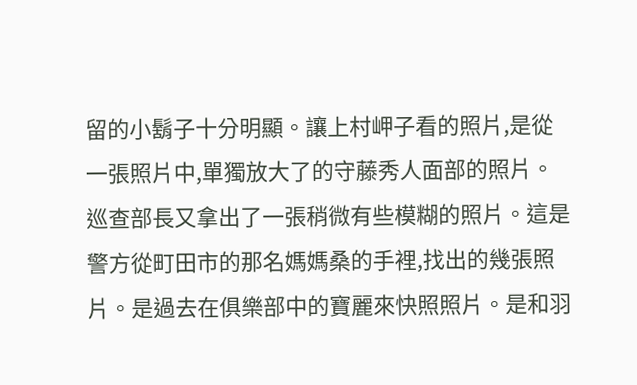留的小鬍子十分明顯。讓上村岬子看的照片,是從一張照片中,單獨放大了的守藤秀人面部的照片。
巡查部長又拿出了一張稍微有些模糊的照片。這是警方從町田市的那名媽媽桑的手裡,找出的幾張照片。是過去在俱樂部中的寶麗來快照照片。是和羽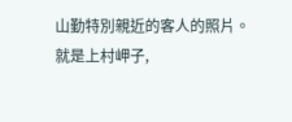山勤特別親近的客人的照片。
就是上村岬子,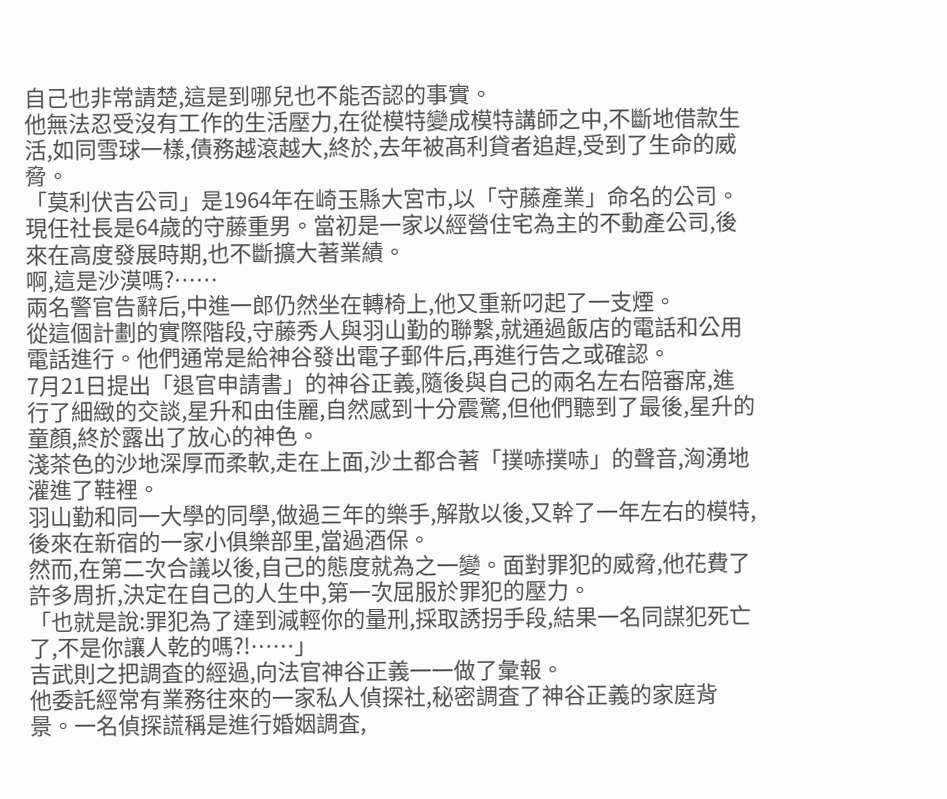自己也非常請楚,這是到哪兒也不能否認的事實。
他無法忍受沒有工作的生活壓力,在從模特變成模特講師之中,不斷地借款生活,如同雪球一樣,債務越滾越大,終於,去年被髙利貸者追趕,受到了生命的威脅。
「莫利伏吉公司」是1964年在崎玉縣大宮市,以「守藤產業」命名的公司。現任社長是64歲的守藤重男。當初是一家以經營住宅為主的不動產公司,後來在高度發展時期,也不斷擴大著業績。
啊,這是沙漠嗎?……
兩名警官告辭后,中進一郎仍然坐在轉椅上,他又重新叼起了一支煙。
從這個計劃的實際階段,守藤秀人與羽山勤的聯繫,就通過飯店的電話和公用電話進行。他們通常是給神谷發出電子郵件后,再進行告之或確認。
7月21日提出「退官申請書」的神谷正義,隨後與自己的兩名左右陪審席,進行了細緻的交談,星升和由佳麗,自然感到十分震驚,但他們聽到了最後,星升的童顏,終於露出了放心的神色。
淺茶色的沙地深厚而柔軟,走在上面,沙土都合著「撲哧撲哧」的聲音,洶湧地灌進了鞋裡。
羽山勤和同一大學的同學,做過三年的樂手,解散以後,又幹了一年左右的模特,後來在新宿的一家小俱樂部里,當過酒保。
然而,在第二次合議以後,自己的態度就為之一變。面對罪犯的威脅,他花費了許多周折,決定在自己的人生中,第一次屈服於罪犯的壓力。
「也就是說:罪犯為了達到減輕你的量刑,採取誘拐手段,結果一名同謀犯死亡了,不是你讓人乾的嗎?!……」
吉武則之把調査的經過,向法官神谷正義一一做了彙報。
他委託經常有業務往來的一家私人偵探社,秘密調査了神谷正義的家庭背景。一名偵探謊稱是進行婚姻調査,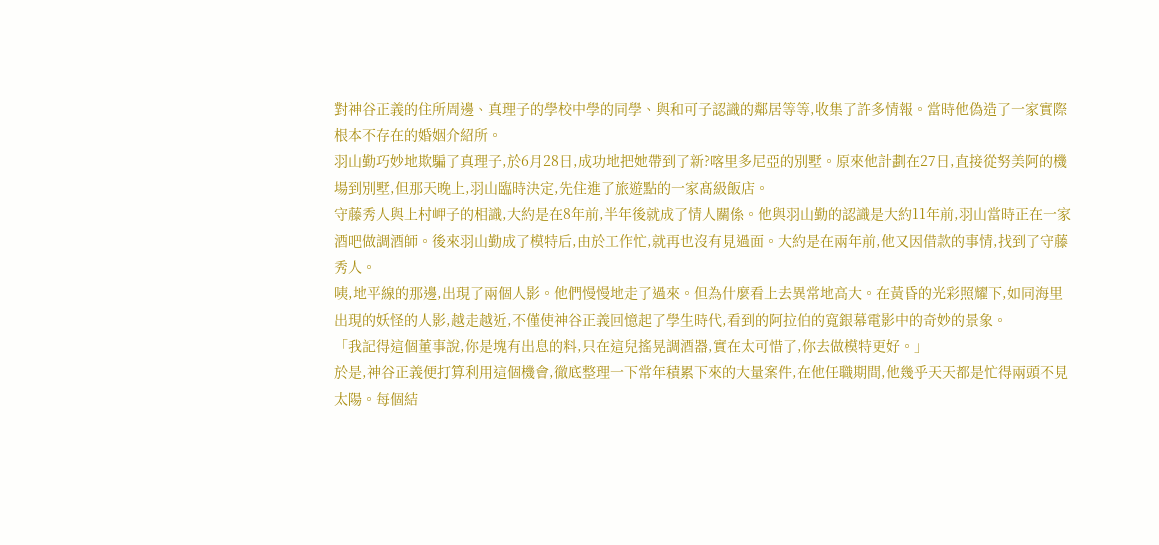對神谷正義的住所周邊、真理子的學校中學的同學、與和可子認識的鄰居等等,收集了許多情報。當時他偽造了一家實際根本不存在的婚姻介紹所。
羽山勤巧妙地欺騙了真理子,於6月28日,成功地把她帶到了新?喀里多尼亞的別墅。原來他計劃在27日,直接從努美阿的機場到別墅,但那天晚上,羽山臨時決定,先住進了旅遊點的一家髙級飯店。
守藤秀人與上村岬子的相識,大約是在8年前,半年後就成了情人關係。他與羽山勤的認識是大約11年前,羽山當時正在一家酒吧做調酒師。後來羽山勤成了模特后,由於工作忙,就再也沒有見過面。大約是在兩年前,他又因借款的事情,找到了守藤秀人。
咦,地平線的那邊,出現了兩個人影。他們慢慢地走了過來。但為什麼看上去異常地高大。在黃昏的光彩照耀下,如同海里出現的妖怪的人影,越走越近,不僅使神谷正義回憶起了學生時代,看到的阿拉伯的寬銀幕電影中的奇妙的景象。
「我記得這個董事說,你是塊有出息的料,只在這兒搖晃調酒器,實在太可惜了,你去做模特更好。」
於是,神谷正義便打算利用這個機會,徹底整理一下常年積累下來的大量案件,在他任職期間,他幾乎天天都是忙得兩頭不見太陽。每個結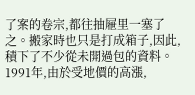了案的卷宗,都往抽屜里一塞了之。搬家時也只是打成箱子,因此,積下了不少從未開過包的資料。
1991年,由於受地價的高漲,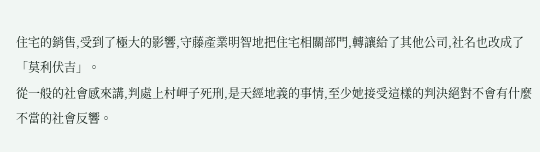住宅的銷售,受到了極大的影響,守藤產業明智地把住宅相關部門,轉讓給了其他公司,社名也改成了「莫利伏吉」。
從一般的社會感來講,判處上村岬子死刑,是天經地義的事情,至少她接受這樣的判決絕對不會有什麼不當的社會反響。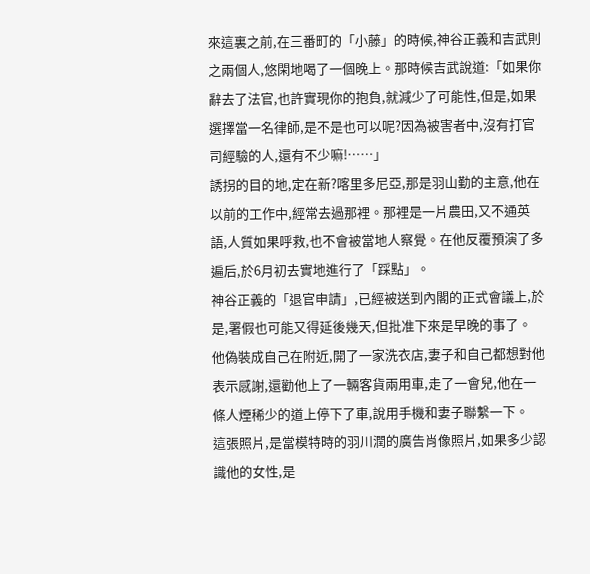來這裏之前,在三番町的「小藤」的時候,神谷正義和吉武則之兩個人,悠閑地喝了一個晚上。那時候吉武說道:「如果你辭去了法官,也許實現你的抱負,就減少了可能性,但是,如果選擇當一名律師,是不是也可以呢?因為被害者中,沒有打官司經驗的人,還有不少嘛!……」
誘拐的目的地,定在新?喀里多尼亞,那是羽山勤的主意,他在以前的工作中,經常去過那裡。那裡是一片農田,又不通英語,人質如果呼救,也不會被當地人察覺。在他反覆預演了多遍后,於6月初去實地進行了「踩點」。
神谷正義的「退官申請」,已經被送到內閣的正式會議上,於是,署假也可能又得延後幾天,但批准下來是早晚的事了。
他偽裝成自己在附近,開了一家洗衣店,妻子和自己都想對他表示感謝,還勸他上了一輛客貨兩用車,走了一會兒,他在一條人煙稀少的道上停下了車,說用手機和妻子聯繫一下。
這張照片,是當模特時的羽川潤的廣告肖像照片,如果多少認識他的女性,是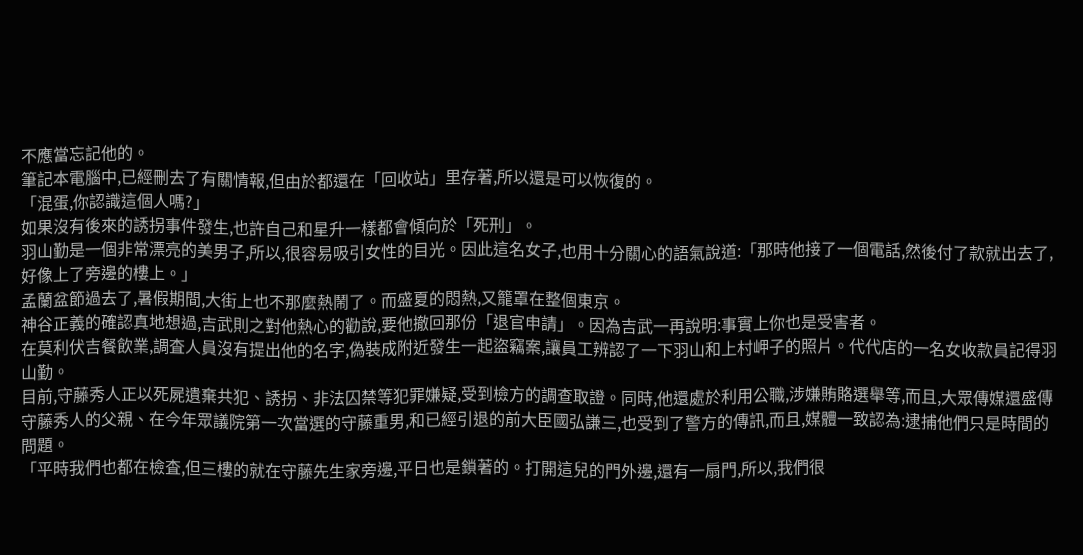不應當忘記他的。
筆記本電腦中,已經刪去了有關情報,但由於都還在「回收站」里存著,所以還是可以恢復的。
「混蛋,你認識這個人嗎?」
如果沒有後來的誘拐事件發生,也許自己和星升一樣都會傾向於「死刑」。
羽山勤是一個非常漂亮的美男子,所以,很容易吸引女性的目光。因此這名女子,也用十分關心的語氣說道:「那時他接了一個電話,然後付了款就出去了,好像上了旁邊的樓上。」
孟蘭盆節過去了,暑假期間,大街上也不那麼熱鬧了。而盛夏的悶熱,又籠罩在整個東京。
神谷正義的確認真地想過,吉武則之對他熱心的勸說,要他撤回那份「退官申請」。因為吉武一再說明:事實上你也是受害者。
在莫利伏吉餐飲業,調査人員沒有提出他的名字,偽裝成附近發生一起盜竊案,讓員工辨認了一下羽山和上村岬子的照片。代代店的一名女收款員記得羽山勤。
目前,守藤秀人正以死屍遺棄共犯、誘拐、非法囚禁等犯罪嫌疑,受到檢方的調查取證。同時,他還處於利用公職,涉嫌賄賂選舉等,而且,大眾傳媒還盛傳守藤秀人的父親、在今年眾議院第一次當選的守藤重男,和已經引退的前大臣國弘謙三,也受到了警方的傳訊,而且,媒體一致認為:逮捕他們只是時間的問題。
「平時我們也都在檢査,但三樓的就在守藤先生家旁邊,平日也是鎖著的。打開這兒的門外邊,還有一扇門,所以,我們很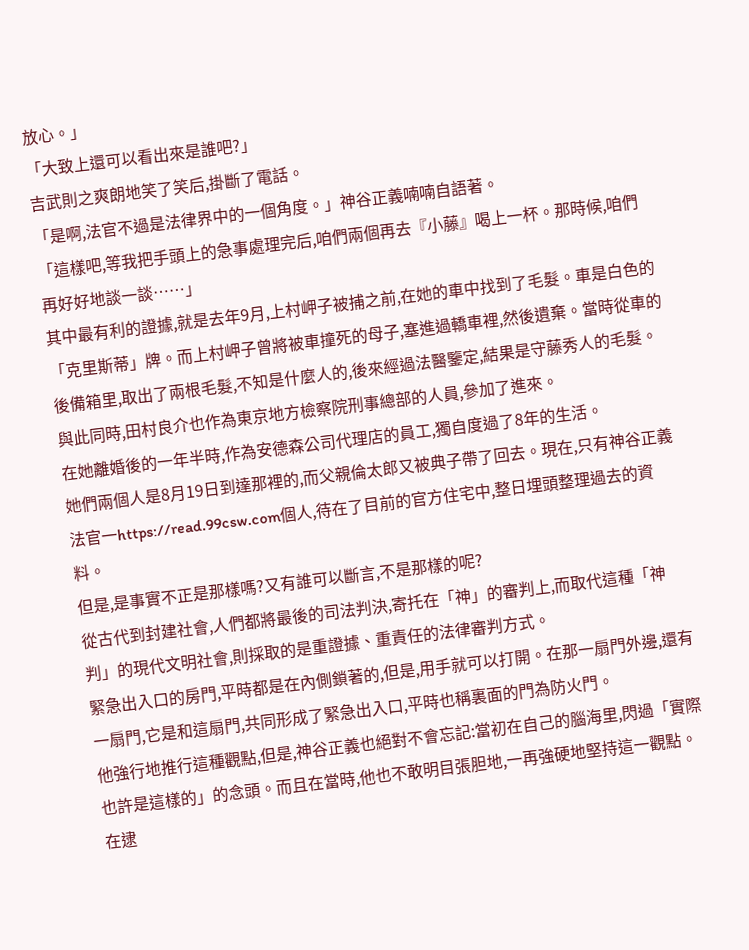放心。」
「大致上還可以看出來是誰吧?」
吉武則之爽朗地笑了笑后,掛斷了電話。
「是啊,法官不過是法律界中的一個角度。」神谷正義喃喃自語著。
「這樣吧,等我把手頭上的急事處理完后,咱們兩個再去『小藤』喝上一杯。那時候,咱們再好好地談一談……」
其中最有利的證據,就是去年9月,上村岬子被捕之前,在她的車中找到了毛髮。車是白色的「克里斯蒂」牌。而上村岬子曾將被車撞死的母子,塞進過轎車裡,然後遺棄。當時從車的後備箱里,取出了兩根毛髮,不知是什麼人的,後來經過法醫鑒定,結果是守藤秀人的毛髮。
與此同時,田村良介也作為東京地方檢察院刑事總部的人員,參加了進來。
在她離婚後的一年半時,作為安德森公司代理店的員工,獨自度過了8年的生活。
她們兩個人是8月19日到達那裡的,而父親倫太郎又被典子帶了回去。現在,只有神谷正義法官一https://read.99csw.com個人,待在了目前的官方住宅中,整日埋頭整理過去的資料。
但是,是事實不正是那樣嗎?又有誰可以斷言,不是那樣的呢?
從古代到封建社會,人們都將最後的司法判決,寄托在「神」的審判上,而取代這種「神判」的現代文明社會,則採取的是重證據、重責任的法律審判方式。
緊急出入口的房門,平時都是在內側鎖著的,但是,用手就可以打開。在那一扇門外邊,還有一扇門,它是和這扇門,共同形成了緊急出入口,平時也稱裏面的門為防火門。
他強行地推行這種觀點,但是,神谷正義也絕對不會忘記:當初在自己的腦海里,閃過「實際也許是這樣的」的念頭。而且在當時,他也不敢明目張胆地,一再強硬地堅持這一觀點。
在逮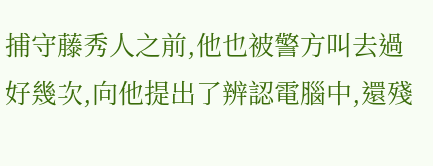捕守藤秀人之前,他也被警方叫去過好幾次,向他提出了辨認電腦中,還殘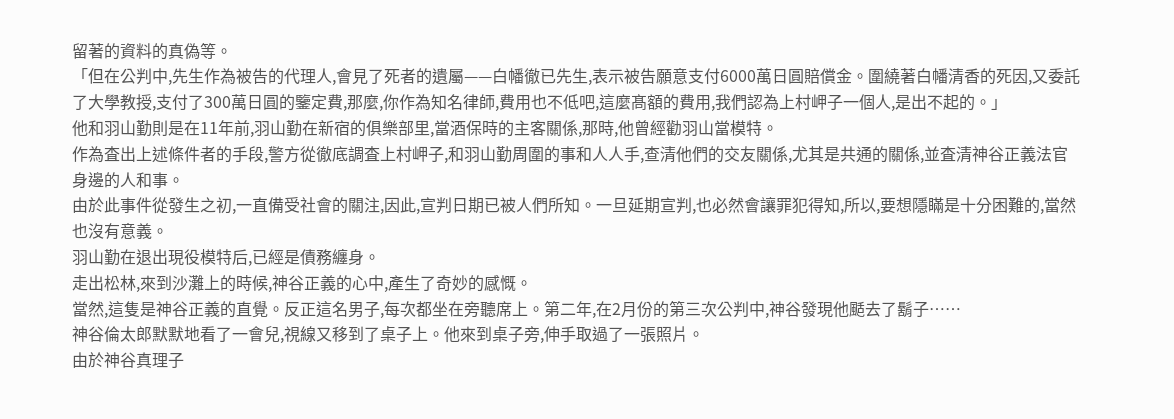留著的資料的真偽等。
「但在公判中,先生作為被告的代理人,會見了死者的遺屬——白幡徹已先生,表示被告願意支付6000萬日圓賠償金。圍繞著白幡清香的死因,又委託了大學教授,支付了300萬日圓的鑒定費,那麼,你作為知名律師,費用也不低吧,這麼髙額的費用,我們認為上村岬子一個人,是出不起的。」
他和羽山勤則是在11年前,羽山勤在新宿的俱樂部里,當酒保時的主客關係,那時,他曾經勸羽山當模特。
作為査出上述條件者的手段,警方從徹底調査上村岬子,和羽山勤周圍的事和人人手,查清他們的交友關係,尤其是共通的關係,並査清神谷正義法官身邊的人和事。
由於此事件從發生之初,一直備受社會的關注,因此,宣判日期已被人們所知。一旦延期宣判,也必然會讓罪犯得知,所以,要想隱瞞是十分困難的,當然也沒有意義。
羽山勤在退出現役模特后,已經是債務纏身。
走出松林,來到沙灘上的時候,神谷正義的心中,產生了奇妙的感慨。
當然,這隻是神谷正義的直覺。反正這名男子,每次都坐在旁聽席上。第二年,在2月份的第三次公判中,神谷發現他颳去了鬍子……
神谷倫太郎默默地看了一會兒,視線又移到了桌子上。他來到桌子旁,伸手取過了一張照片。
由於神谷真理子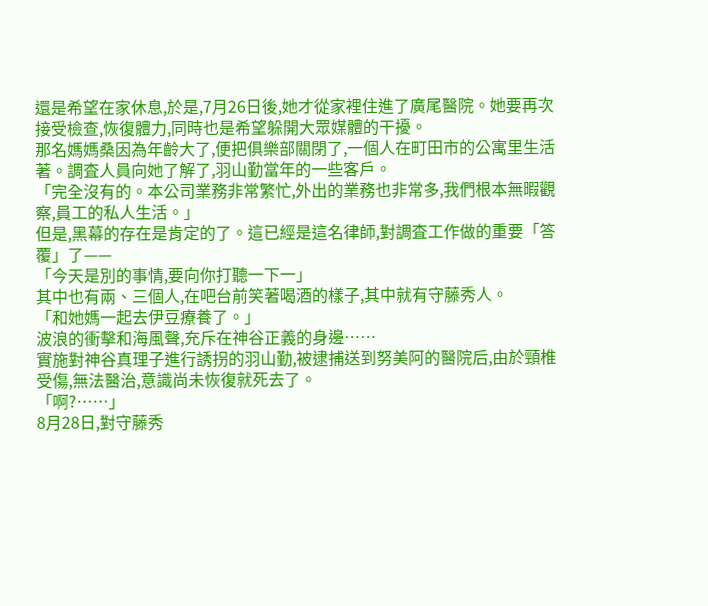還是希望在家休息,於是,7月26日後,她才從家裡住進了廣尾醫院。她要再次接受檢查,恢復體力,同時也是希望躲開大眾媒體的干擾。
那名媽媽桑因為年齡大了,便把俱樂部關閉了,一個人在町田市的公寓里生活著。調査人員向她了解了,羽山勤當年的一些客戶。
「完全沒有的。本公司業務非常繁忙,外出的業務也非常多,我們根本無暇觀察,員工的私人生活。」
但是,黑幕的存在是肯定的了。這已經是這名律師,對調査工作做的重要「答覆」了——
「今天是別的事情,要向你打聽一下一」
其中也有兩、三個人,在吧台前笑著喝酒的樣子,其中就有守藤秀人。
「和她媽一起去伊豆療養了。」
波浪的衝擊和海風聲,充斥在神谷正義的身邊……
實施對神谷真理子進行誘拐的羽山勤,被逮捕送到努美阿的醫院后,由於頸椎受傷,無法醫治,意識尚未恢復就死去了。
「啊?……」
8月28日,對守藤秀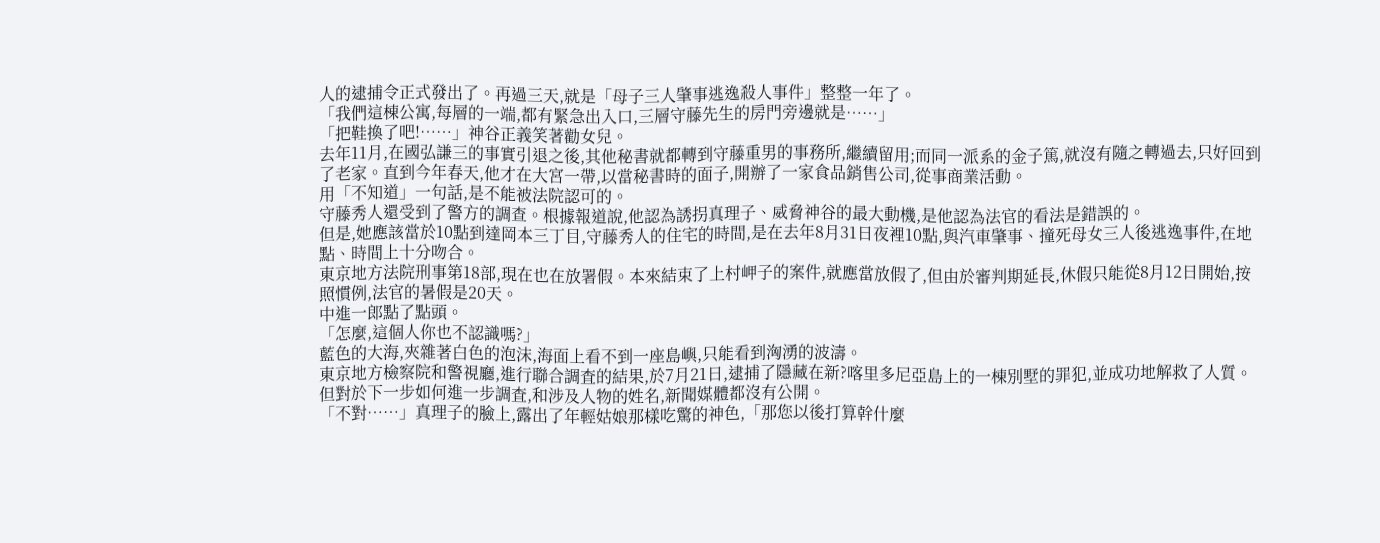人的逮捕令正式發出了。再過三天,就是「母子三人肇事逃逸殺人事件」整整一年了。
「我們這棟公寓,每層的一端,都有緊急出入口,三層守藤先生的房門旁邊就是……」
「把鞋換了吧!……」神谷正義笑著勸女兒。
去年11月,在國弘謙三的事實引退之後,其他秘書就都轉到守藤重男的事務所,繼續留用;而同一派系的金子篤,就沒有隨之轉過去,只好回到了老家。直到今年春天,他才在大宮一帶,以當秘書時的面子,開辦了一家食品銷售公司,從事商業活動。
用「不知道」一句話,是不能被法院認可的。
守藤秀人還受到了警方的調查。根據報道說,他認為誘拐真理子、威脅神谷的最大動機,是他認為法官的看法是錯誤的。
但是,她應該當於10點到達岡本三丁目,守藤秀人的住宅的時間,是在去年8月31日夜裡10點,與汽車肇事、撞死母女三人後逃逸事件,在地點、時間上十分吻合。
東京地方法院刑事第18部,現在也在放署假。本來結束了上村岬子的案件,就應當放假了,但由於審判期延長,休假只能從8月12日開始,按照慣例,法官的暑假是20天。
中進一郎點了點頭。
「怎麼,這個人你也不認識嗎?」
藍色的大海,夾雜著白色的泡沫,海面上看不到一座島嶼,只能看到洶湧的波濤。
東京地方檢察院和警視廳,進行聯合調査的結果,於7月21日,逮捕了隱藏在新?喀里多尼亞島上的一棟別墅的罪犯,並成功地解救了人質。但對於下一步如何進一步調査,和涉及人物的姓名,新聞媒體都沒有公開。
「不對……」真理子的臉上,露出了年輕姑娘那樣吃驚的神色,「那您以後打算幹什麼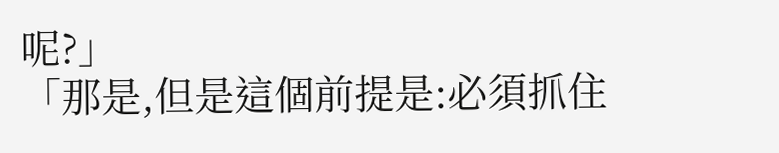呢?」
「那是,但是這個前提是:必須抓住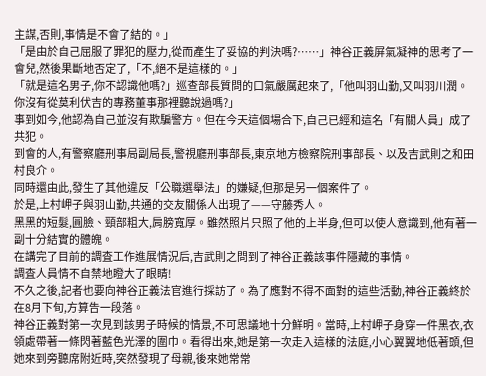主謀,否則,事情是不會了結的。」
「是由於自己屈服了罪犯的壓力,從而產生了妥協的判決嗎?……」神谷正義屏氣凝神的思考了一會兒,然後果斷地否定了,「不,絕不是這樣的。」
「就是這名男子,你不認識他嗎?」巡查部長質問的口氣嚴厲起來了,「他叫羽山勤,又叫羽川潤。你沒有從莫利伏吉的專務董事那裡聽說過嗎?」
事到如今,他認為自己並沒有欺騙警方。但在今天這個場合下,自己已經和這名「有關人員」成了共犯。
到會的人,有警察廳刑事局副局長,警視廳刑事部長,東京地方檢察院刑事部長、以及吉武則之和田村良介。
同時還由此,發生了其他違反「公職選舉法」的嫌疑,但那是另一個案件了。
於是,上村岬子與羽山勤,共通的交友關係人出現了——守藤秀人。
黑黑的短髮,圓臉、頸部粗大,肩膀寬厚。雖然照片只照了他的上半身,但可以使人意識到,他有著一副十分結實的體魄。
在講完了目前的調査工作進展情況后,吉武則之問到了神谷正義該事件隱藏的事情。
調査人員情不自禁地瞪大了眼睛!
不久之後,記者也要向神谷正義法官進行採訪了。為了應對不得不面對的這些活動,神谷正義終於在8月下旬,方算告一段落。
神谷正義對第一次見到該男子時候的情景,不可思議地十分鮮明。當時,上村岬子身穿一件黑衣,衣領處帶著一條閃著藍色光澤的圍巾。看得出來,她是第一次走入這樣的法庭,小心翼翼地低著頭,但她來到旁聽席附近時,突然發現了母親,後來她常常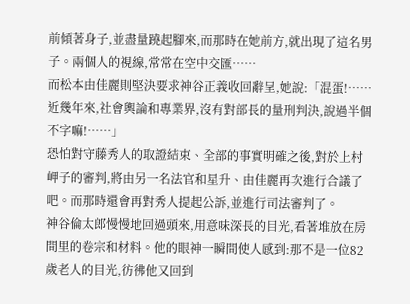前傾著身子,並盡量蹺起腳來,而那時在她前方,就出現了這名男子。兩個人的視線,常常在空中交匯……
而松本由佳麗則堅決要求神谷正義收回辭呈,她說:「混蛋!……近幾年來,社會輿論和專業界,沒有對部長的量刑判決,說過半個不字嘛!……」
恐怕對守藤秀人的取證結束、全部的事實明確之後,對於上村岬子的審判,將由另一名法官和星升、由佳麗再次進行合議了吧。而那時還會再對秀人提起公訴,並進行司法審判了。
神谷倫太郎慢慢地回過頭來,用意味深長的目光,看著堆放在房間里的卷宗和材料。他的眼神一瞬間使人感到:那不是一位82歲老人的目光,彷彿他又回到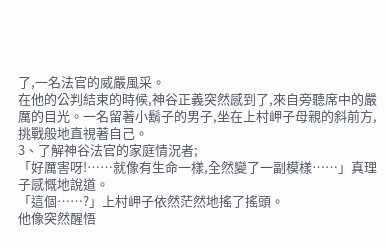了,一名法官的威嚴風采。
在他的公判結束的時候,神谷正義突然感到了,來自旁聽席中的嚴厲的目光。一名留著小鬍子的男子,坐在上村岬子母親的斜前方,挑戰般地直視著自己。
3、了解神谷法官的家庭情況者;
「好厲害呀!……就像有生命一樣,全然變了一副模樣……」真理子感慨地說道。
「這個……?」上村岬子依然茫然地搖了搖頭。
他像突然醒悟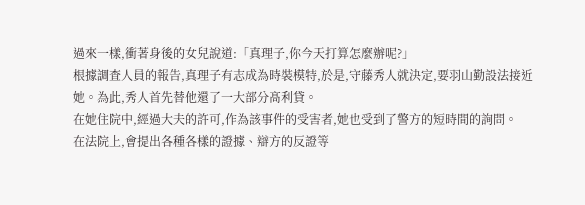過來一樣,衝著身後的女兒說道:「真理子,你今天打算怎麼辦呢?」
根據調査人員的報告,真理子有志成為時裝模特,於是,守藤秀人就決定,要羽山勤設法接近她。為此,秀人首先替他還了一大部分髙利貸。
在她住院中,經過大夫的許可,作為該事件的受害者,她也受到了警方的短時間的詢問。
在法院上,會提出各種各樣的證據、辯方的反證等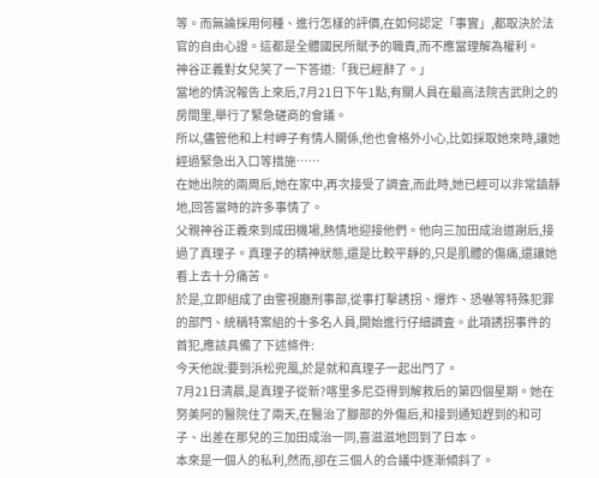等。而無論採用何種、進行怎樣的評價,在如何認定「事實」,都取決於法官的自由心證。這都是全體國民所賦予的職責,而不應當理解為權利。
神谷正義對女兒笑了一下答道:「我已經辭了。」
當地的情況報告上來后,7月21日下午1點,有關人員在最高法院吉武則之的房間里,舉行了緊急磋商的會議。
所以,儘管他和上村岬子有情人關係,他也會格外小心,比如採取她來時,讓她經過緊急出入口等措施……
在她出院的兩周后,她在家中,再次接受了調査,而此時,她已經可以非常鎮靜地,回答當時的許多事情了。
父親神谷正義來到成田機場,熱情地迎接他們。他向三加田成治道謝后,接過了真理子。真理子的精神狀態,還是比較平靜的,只是肌體的傷痛,還讓她看上去十分痛苦。
於是,立即組成了由警視廳刑事部,從事打擊誘拐、爆炸、恐嚇等特殊犯罪的部門、統稱特案組的十多名人員,開始進行仔細調査。此項誘拐事件的首犯,應該具備了下述條件:
今天他說:要到浜松兜風,於是就和真理子一起出門了。
7月21日清晨,是真理子從新?喀里多尼亞得到解救后的第四個星期。她在努美阿的醫院住了兩天,在醫治了腳部的外傷后,和接到通知趕到的和可子、出差在那兒的三加田成治一同,喜滋滋地回到了日本。
本來是一個人的私利,然而,卻在三個人的合議中逐漸傾斜了。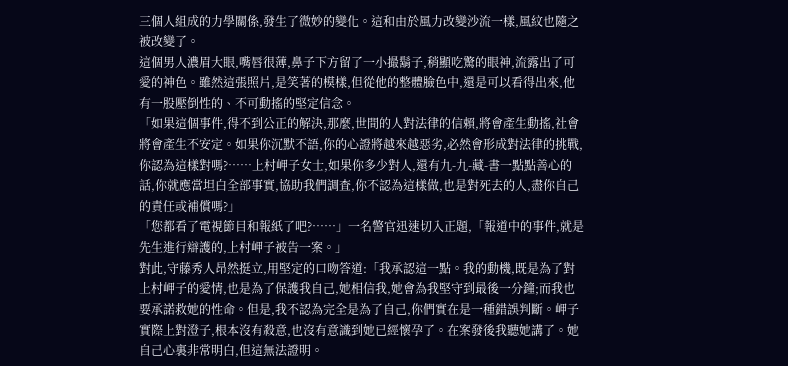三個人組成的力學關係,發生了微妙的變化。這和由於風力改變沙流一樣,風紋也隨之被改變了。
這個男人濃眉大眼,嘴唇很薄,鼻子下方留了一小撮鬍子,稍顯吃驚的眼神,流露出了可愛的神色。雖然這張照片,是笑著的模樣,但從他的整體臉色中,還是可以看得出來,他有一股壓倒性的、不可動搖的堅定信念。
「如果這個事件,得不到公正的解決,那麼,世間的人對法律的信賴,將會產生動搖,社會將會產生不安定。如果你沉默不語,你的心證將越來越惡劣,必然會形成對法律的挑戰,你認為這樣對嗎?……上村岬子女士,如果你多少對人,還有九-九-藏-書一點點善心的話,你就應當坦白全部事實,協助我們調査,你不認為這樣做,也是對死去的人,盡你自己的責任或補償嗎?」
「您都看了電視節目和報紙了吧?……」一名警官迅速切入正題,「報道中的事件,就是先生進行辯護的,上村岬子被告一案。」
對此,守藤秀人昂然挺立,用堅定的口吻答道:「我承認這一點。我的動機,既是為了對上村岬子的愛情,也是為了保護我自己,她相信我,她會為我堅守到最後一分鐘;而我也要承諾救她的性命。但是,我不認為完全是為了自己,你們實在是一種錯誤判斷。岬子實際上對澄子,根本沒有殺意,也沒有意識到她已經懷孕了。在案發後我聽她講了。她自己心裏非常明白,但這無法證明。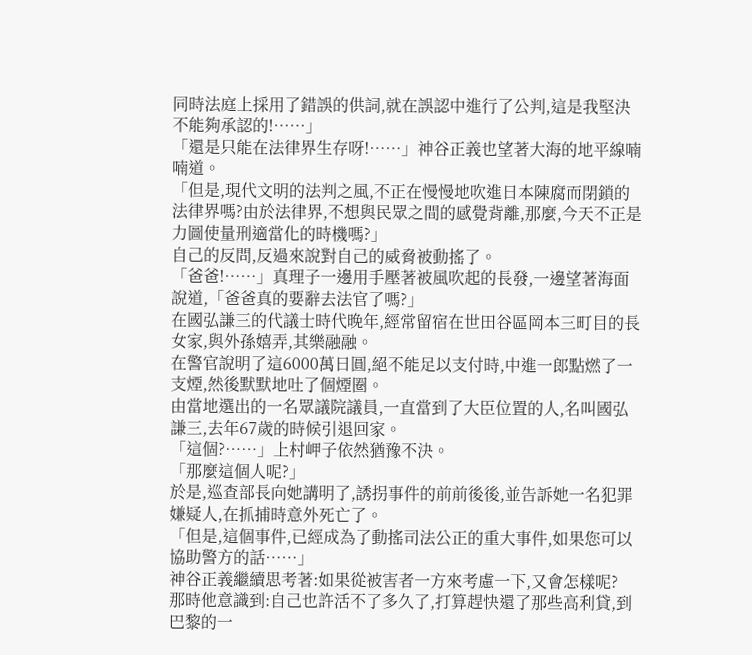同時法庭上採用了錯誤的供詞,就在誤認中進行了公判,這是我堅決不能夠承認的!……」
「還是只能在法律界生存呀!……」神谷正義也望著大海的地平線喃喃道。
「但是,現代文明的法判之風,不正在慢慢地吹進日本陳腐而閉鎖的法律界嗎?由於法律界,不想與民眾之間的感覺背離,那麼,今天不正是力圖使量刑適當化的時機嗎?」
自己的反問,反過來說對自己的威脅被動搖了。
「爸爸!……」真理子一邊用手壓著被風吹起的長發,一邊望著海面說道,「爸爸真的要辭去法官了嗎?」
在國弘謙三的代議士時代晚年,經常留宿在世田谷區岡本三町目的長女家,與外孫嬉弄,其樂融融。
在警官說明了這6000萬日圓,絕不能足以支付時,中進一郎點燃了一支煙,然後默默地吐了個煙圈。
由當地選出的一名眾議院議員,一直當到了大臣位置的人,名叫國弘謙三,去年67歲的時候引退回家。
「這個?……」上村岬子依然猶豫不決。
「那麼這個人呢?」
於是,巡查部長向她講明了,誘拐事件的前前後後,並告訴她一名犯罪嫌疑人,在抓捕時意外死亡了。
「但是,這個事件,已經成為了動搖司法公正的重大事件,如果您可以協助警方的話……」
神谷正義繼續思考著:如果從被害者一方來考慮一下,又會怎樣呢?
那時他意識到:自己也許活不了多久了,打算趕快還了那些高利貸,到巴黎的一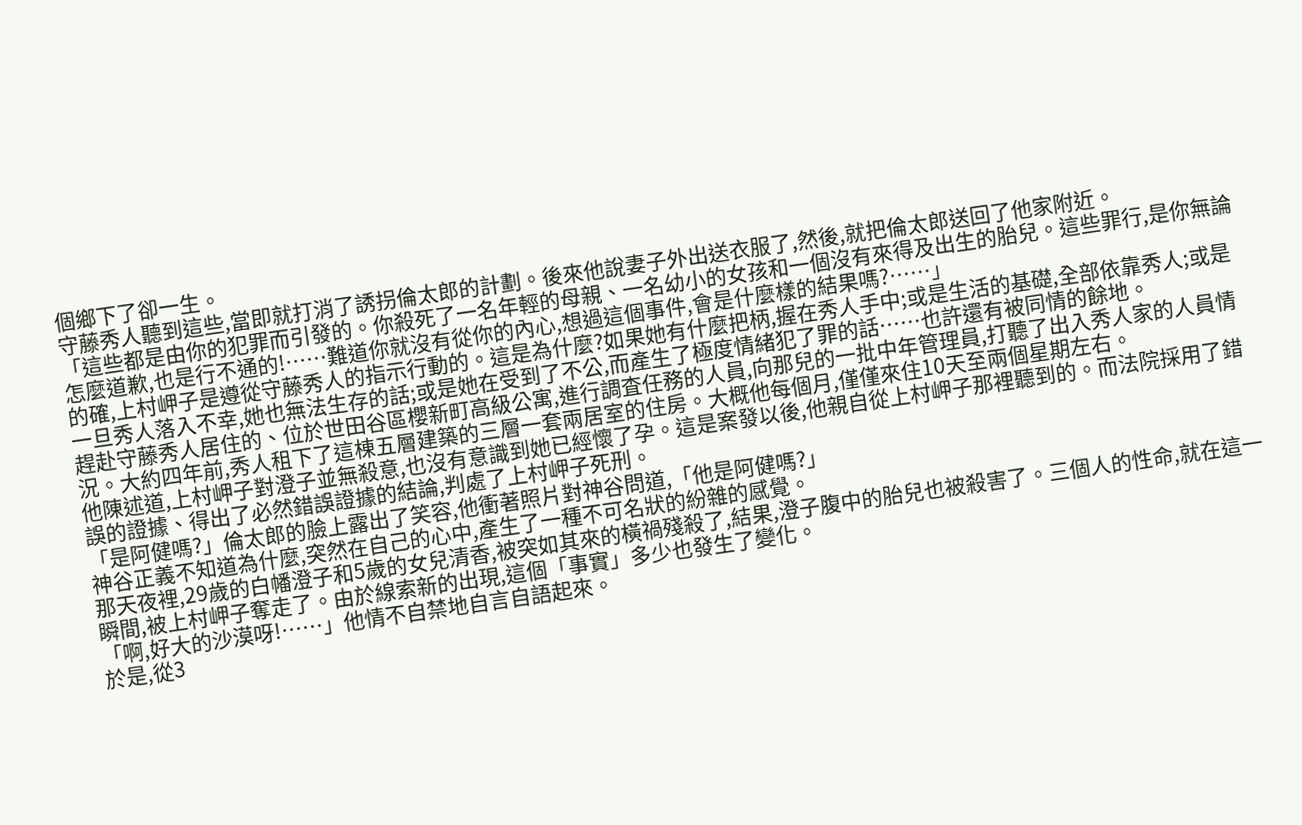個鄉下了卻一生。
守藤秀人聽到這些,當即就打消了誘拐倫太郎的計劃。後來他說妻子外出送衣服了,然後,就把倫太郎送回了他家附近。
「這些都是由你的犯罪而引發的。你殺死了一名年輕的母親、一名幼小的女孩和一個沒有來得及出生的胎兒。這些罪行,是你無論怎麼道歉,也是行不通的!……難道你就沒有從你的內心,想過這個事件,會是什麼樣的結果嗎?……」
的確,上村岬子是遵從守藤秀人的指示行動的。這是為什麼?如果她有什麼把柄,握在秀人手中;或是生活的基礎,全部依靠秀人;或是一旦秀人落入不幸,她也無法生存的話;或是她在受到了不公,而產生了極度情緒犯了罪的話……也許還有被同情的餘地。
趕赴守藤秀人居住的、位於世田谷區櫻新町高級公寓,進行調査任務的人員,向那兒的一批中年管理員,打聽了出入秀人家的人員情況。大約四年前,秀人租下了這棟五層建築的三層一套兩居室的住房。大概他每個月,僅僅來住10天至兩個星期左右。
他陳述道,上村岬子對澄子並無殺意,也沒有意識到她已經懷了孕。這是案發以後,他親自從上村岬子那裡聽到的。而法院採用了錯誤的證據、得出了必然錯誤證據的結論,判處了上村岬子死刑。
「是阿健嗎?」倫太郎的臉上露出了笑容,他衝著照片對神谷問道,「他是阿健嗎?」
神谷正義不知道為什麼,突然在自己的心中,產生了一種不可名狀的紛雜的感覺。
那天夜裡,29歲的白幡澄子和5歲的女兒清香,被突如其來的橫禍殘殺了,結果,澄子腹中的胎兒也被殺害了。三個人的性命,就在這一瞬間,被上村岬子奪走了。由於線索新的出現,這個「事實」多少也發生了變化。
「啊,好大的沙漠呀!……」他情不自禁地自言自語起來。
於是,從3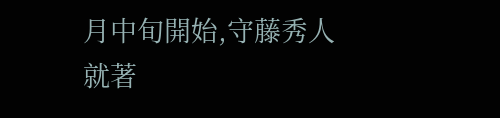月中旬開始,守藤秀人就著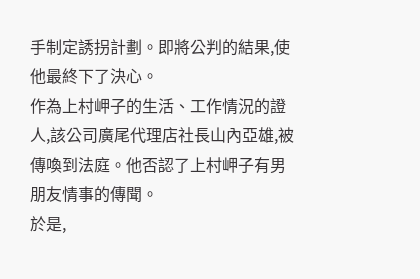手制定誘拐計劃。即將公判的結果,使他最終下了決心。
作為上村岬子的生活、工作情況的證人,該公司廣尾代理店社長山內亞雄,被傳喚到法庭。他否認了上村岬子有男朋友情事的傳聞。
於是,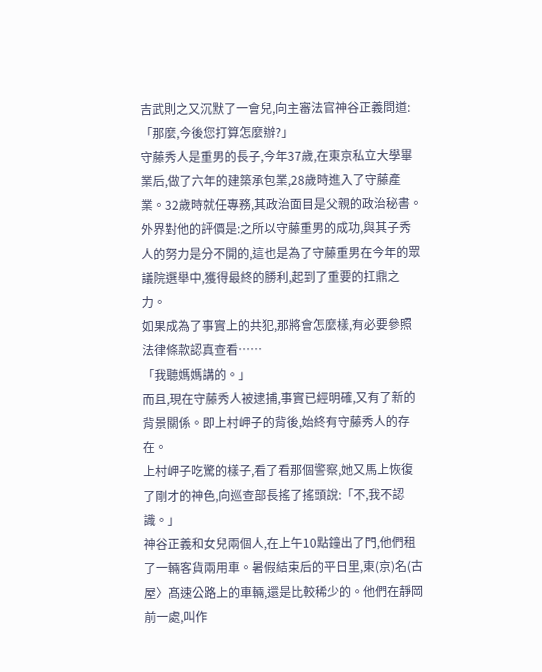吉武則之又沉默了一會兒,向主審法官神谷正義問道:「那麼,今後您打算怎麼辦?」
守藤秀人是重男的長子,今年37歲,在東京私立大學畢業后,做了六年的建築承包業,28歲時進入了守藤產業。32歲時就任專務,其政治面目是父親的政治秘書。外界對他的評價是:之所以守藤重男的成功,與其子秀人的努力是分不開的,這也是為了守藤重男在今年的眾議院選舉中,獲得最終的勝利,起到了重要的扛鼎之力。
如果成為了事實上的共犯,那將會怎麼樣,有必要參照法律條款認真查看……
「我聽媽媽講的。」
而且,現在守藤秀人被逮捕,事實已經明確,又有了新的背景關係。即上村岬子的背後,始終有守藤秀人的存在。
上村岬子吃驚的樣子,看了看那個警察,她又馬上恢復了剛才的神色,向巡查部長搖了搖頭說:「不,我不認識。」
神谷正義和女兒兩個人,在上午10點鐘出了門,他們租了一輛客貨兩用車。暑假結束后的平日里,東(京)名(古屋〉髙速公路上的車輛,還是比較稀少的。他們在靜岡前一處,叫作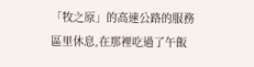「牧之原」的高速公路的服務區里休息,在那裡吃過了午飯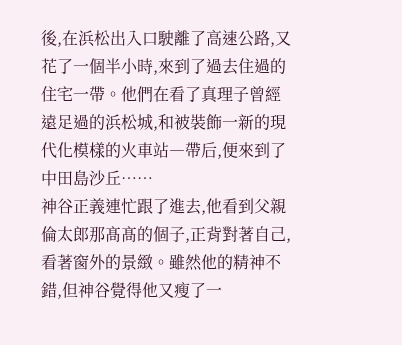後,在浜松出入口駛離了高速公路,又花了一個半小時,來到了過去住過的住宅一帶。他們在看了真理子曾經遠足過的浜松城,和被裝飾一新的現代化模樣的火車站―帶后,便來到了中田島沙丘……
神谷正義連忙跟了進去,他看到父親倫太郎那髙髙的個子,正背對著自己,看著窗外的景緻。雖然他的精神不錯,但神谷覺得他又瘦了一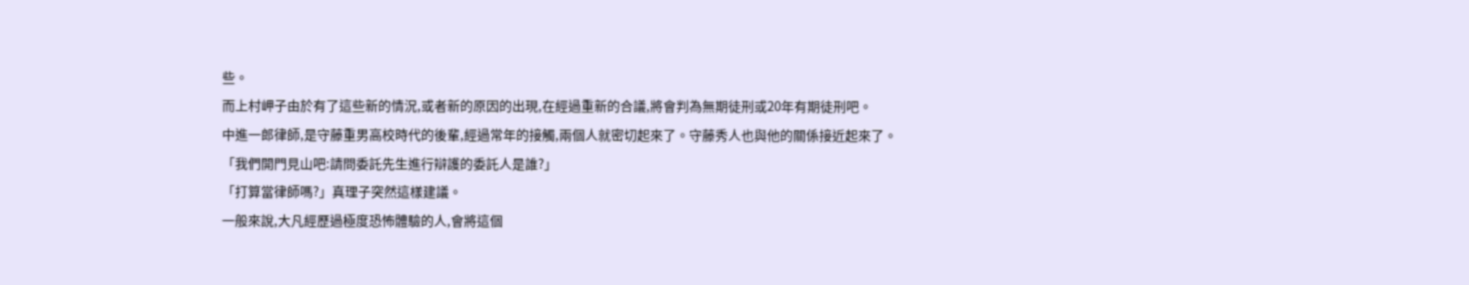些。
而上村岬子由於有了這些新的情況,或者新的原因的出現,在經過重新的合議,將會判為無期徒刑或20年有期徒刑吧。
中進一郎律師,是守藤重男高校時代的後輩,經過常年的接觸,兩個人就密切起來了。守藤秀人也與他的關係接近起來了。
「我們開門見山吧:請問委託先生進行辯護的委託人是誰?」
「打算當律師嗎?」真理子突然這樣建議。
一般來說,大凡經歷過極度恐怖體驗的人,會將這個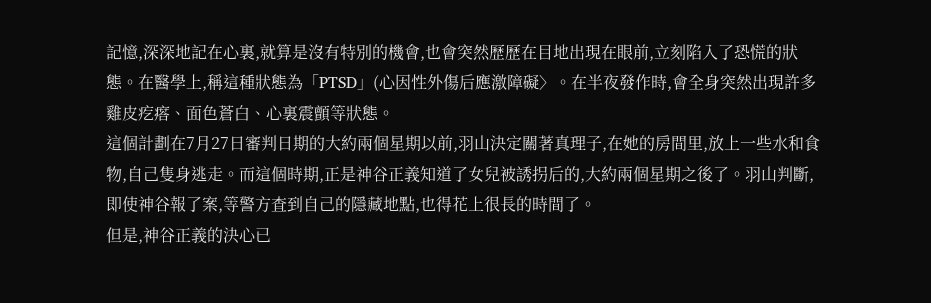記憶,深深地記在心裏,就算是沒有特別的機會,也會突然歷歷在目地出現在眼前,立刻陷入了恐慌的狀態。在醫學上,稱這種狀態為「PTSD」(心因性外傷后應激障礙〉。在半夜發作時,會全身突然出現許多雞皮疙瘩、面色蒼白、心裏震顫等狀態。
這個計劃在7月27日審判日期的大約兩個星期以前,羽山決定關著真理子,在她的房間里,放上一些水和食物,自己隻身逃走。而這個時期,正是神谷正義知道了女兒被誘拐后的,大約兩個星期之後了。羽山判斷,即使神谷報了案,等警方査到自己的隱藏地點,也得花上很長的時間了。
但是,神谷正義的決心已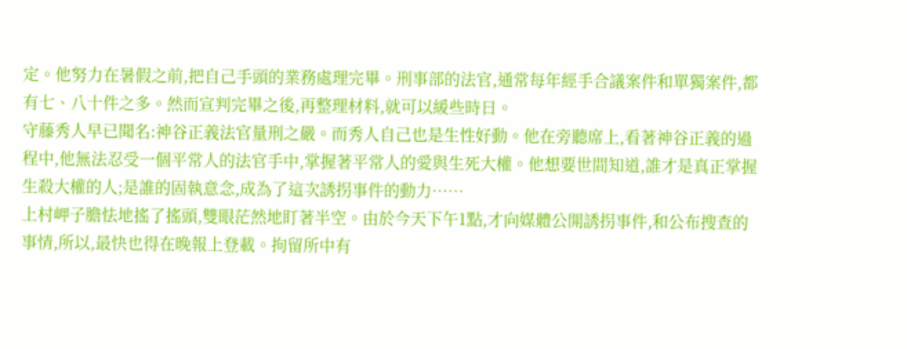定。他努力在暑假之前,把自己手頭的業務處理完畢。刑事部的法官,通常每年經手合議案件和單獨案件,都有七、八十件之多。然而宣判完畢之後,再整理材料,就可以緩些時日。
守藤秀人早已聞名:神谷正義法官量刑之嚴。而秀人自己也是生性好動。他在旁聽席上,看著神谷正義的過程中,他無法忍受一個平常人的法官手中,掌握著平常人的愛與生死大權。他想要世間知道,誰才是真正掌握生殺大權的人;是誰的固執意念,成為了這次誘拐事件的動力……
上村岬子膽怯地搖了搖頭,雙眼茫然地盯著半空。由於今天下午1點,才向媒體公開誘拐事件,和公布搜查的事情,所以,最快也得在晚報上登載。拘留所中有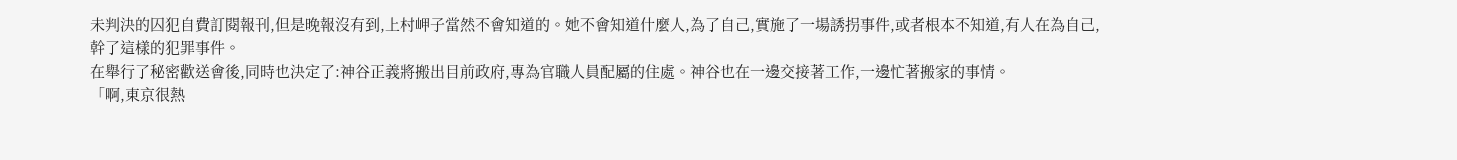未判決的囚犯自費訂閱報刊,但是晚報沒有到,上村岬子當然不會知道的。她不會知道什麼人,為了自己,實施了一場誘拐事件,或者根本不知道,有人在為自己,幹了這樣的犯罪事件。
在舉行了秘密歡送會後,同時也決定了:神谷正義將搬出目前政府,專為官職人員配屬的住處。神谷也在一邊交接著工作,一邊忙著搬家的事情。
「啊,東京很熱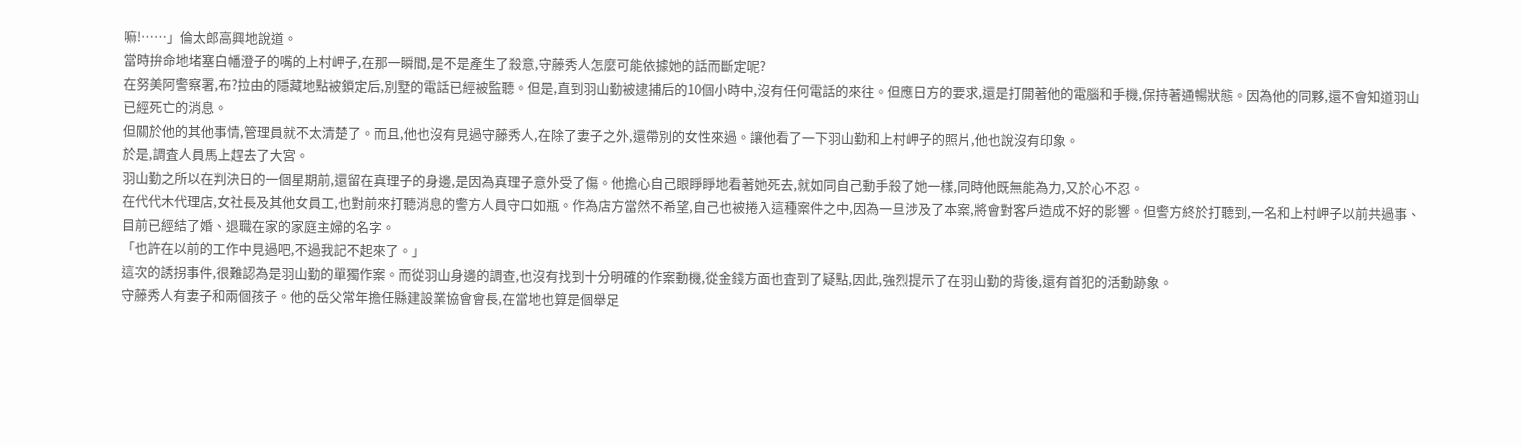嘛!……」倫太郎高興地說道。
當時拚命地堵塞白幡澄子的嘴的上村岬子,在那一瞬間,是不是產生了殺意,守藤秀人怎麼可能依據她的話而斷定呢?
在努美阿警察署,布?拉由的隱藏地點被鎖定后,別墅的電話已經被監聽。但是,直到羽山勤被逮捕后的10個小時中,沒有任何電話的來往。但應日方的要求,還是打開著他的電腦和手機,保持著通暢狀態。因為他的同夥,還不會知道羽山已經死亡的消息。
但關於他的其他事情,管理員就不太清楚了。而且,他也沒有見過守藤秀人,在除了妻子之外,還帶別的女性來過。讓他看了一下羽山勤和上村岬子的照片,他也說沒有印象。
於是,調査人員馬上趕去了大宮。
羽山勤之所以在判決日的一個星期前,還留在真理子的身邊,是因為真理子意外受了傷。他擔心自己眼睜睜地看著她死去,就如同自己動手殺了她一樣,同時他既無能為力,又於心不忍。
在代代木代理店,女社長及其他女員工,也對前來打聽消息的警方人員守口如瓶。作為店方當然不希望,自己也被捲入這種案件之中,因為一旦涉及了本案,將會對客戶造成不好的影響。但警方終於打聽到,一名和上村岬子以前共過事、目前已經結了婚、退職在家的家庭主婦的名字。
「也許在以前的工作中見過吧,不過我記不起來了。」
這次的誘拐事件,很難認為是羽山勤的單獨作案。而從羽山身邊的調查,也沒有找到十分明確的作案動機,從金錢方面也査到了疑點,因此,強烈提示了在羽山勤的背後,還有首犯的活動跡象。
守藤秀人有妻子和兩個孩子。他的岳父常年擔任縣建設業協會會長,在當地也算是個舉足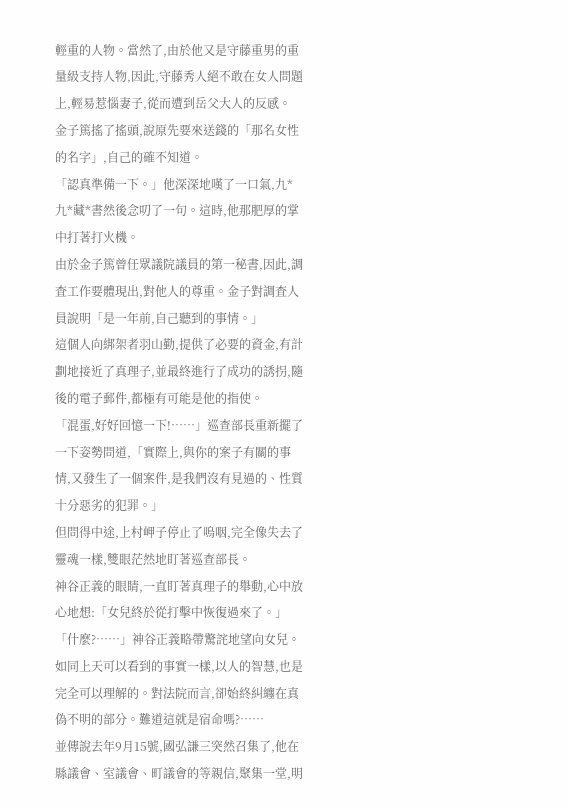輕重的人物。當然了,由於他又是守藤重男的重量級支持人物,因此,守藤秀人絕不敢在女人問題上,輕易惹惱妻子,從而遭到岳父大人的反感。
金子篤搖了搖頭,說原先要來送錢的「那名女性的名字」,自己的確不知道。
「認真準備一下。」他深深地嘆了一口氣,九*九*藏*書然後念叨了一句。這時,他那肥厚的掌中打著打火機。
由於金子篤曾任眾議院議員的第一秘書,因此,調査工作要體現出,對他人的尊重。金子對調査人員說明「是一年前,自己聽到的事情。」
這個人向綁架者羽山勤,提供了必要的資金,有計劃地接近了真理子,並最終進行了成功的誘拐,隨後的電子郵件,都極有可能是他的指使。
「混蛋,好好回憶一下!……」巡查部長重新擺了一下姿勢問道,「實際上,與你的案子有關的事情,又發生了一個案件,是我們沒有見過的、性質十分惡劣的犯罪。」
但問得中途,上村岬子停止了嗚咽,完全像失去了靈魂一樣,雙眼茫然地盯著巡查部長。
神谷正義的眼睛,一直盯著真理子的舉動,心中放心地想:「女兒終於從打擊中恢復過來了。」
「什麼?……」神谷正義略帶驚詫地望向女兒。
如同上天可以看到的事實一樣,以人的智慧,也是完全可以理解的。對法院而言,卻始終糾纏在真偽不明的部分。難道這就是宿命嗎?……
並傳說去年9月15號,國弘謙三突然召集了,他在縣議會、室議會、町議會的等親信,聚集一堂,明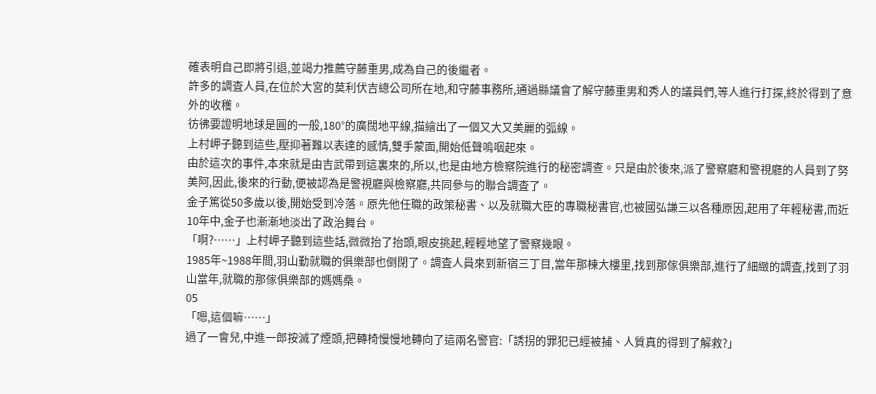確表明自己即將引退,並竭力推薦守藤重男,成為自己的後繼者。
許多的調査人員,在位於大宮的莫利伏吉總公司所在地,和守藤事務所,通過縣議會了解守藤重男和秀人的議員們,等人進行打探,終於得到了意外的收穫。
彷彿要證明地球是圓的一般,180°的廣闊地平線,描繪出了一個又大又美麗的弧線。
上村岬子聽到這些,壓抑著難以表達的感情,雙手蒙面,開始低聲嗚咽起來。
由於這次的事件,本來就是由吉武帶到這裏來的,所以,也是由地方檢察院進行的秘密調查。只是由於後來,派了警察廳和警視廳的人員到了努美阿,因此,後來的行動,便被認為是警視廳與檢察廳,共同參与的聯合調査了。
金子篤從50多歲以後,開始受到冷落。原先他任職的政策秘書、以及就職大臣的專職秘書官,也被國弘謙三以各種原因,起用了年輕秘書,而近10年中,金子也漸漸地淡出了政治舞台。
「啊?……」上村岬子聽到這些話,微微抬了抬頭,眼皮挑起,輕輕地望了警察幾眼。
1985年~1988年間,羽山勤就職的俱樂部也倒閉了。調査人員來到新宿三丁目,當年那棟大樓里,找到那傢俱樂部,進行了細緻的調査,找到了羽山當年,就職的那傢俱樂部的媽媽桑。
05
「嗯,這個嘛……」
過了一會兒,中進一郎按滅了煙頭,把轉椅慢慢地轉向了這兩名警官:「誘拐的罪犯已經被捕、人質真的得到了解救?」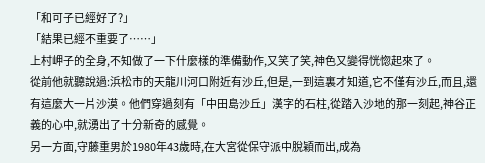「和可子已經好了?」
「結果已經不重要了……」
上村岬子的全身,不知做了一下什麼樣的準備動作,又笑了笑,神色又變得恍惚起來了。
從前他就聽說過:浜松市的天龍川河口附近有沙丘,但是,一到這裏才知道,它不僅有沙丘,而且,還有這麼大一片沙漠。他們穿過刻有「中田島沙丘」漢字的石柱,從踏入沙地的那一刻起,神谷正義的心中,就湧出了十分新奇的感覺。
另一方面,守藤重男於1980年43歲時,在大宮從保守派中脫穎而出,成為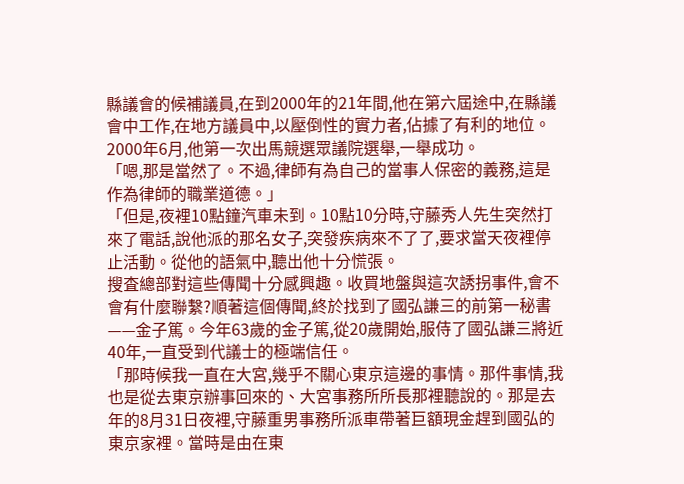縣議會的候補議員,在到2000年的21年間,他在第六屆途中,在縣議會中工作,在地方議員中,以壓倒性的實力者,佔據了有利的地位。2000年6月,他第一次出馬競選眾議院選舉,一舉成功。
「嗯,那是當然了。不過,律師有為自己的當事人保密的義務,這是作為律師的職業道德。」
「但是,夜裡10點鐘汽車未到。10點10分時,守藤秀人先生突然打來了電話,說他派的那名女子,突發疾病來不了了,要求當天夜裡停止活動。從他的語氣中,聽出他十分慌張。
搜査總部對這些傳聞十分感興趣。收買地盤與這次誘拐事件,會不會有什麼聯繫?順著這個傳聞,終於找到了國弘謙三的前第一秘書——金子篤。今年63歲的金子篤,從20歲開始,服侍了國弘謙三將近40年,一直受到代議士的極端信任。
「那時候我一直在大宮,幾乎不關心東京這邊的事情。那件事情,我也是從去東京辦事回來的、大宮事務所所長那裡聽說的。那是去年的8月31日夜裡,守藤重男事務所派車帶著巨額現金趕到國弘的東京家裡。當時是由在東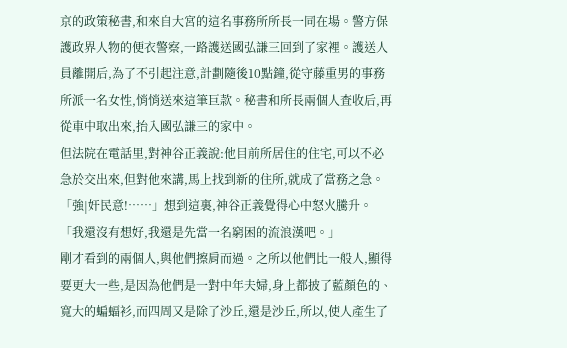京的政策秘書,和來自大宮的這名事務所所長一同在場。警方保護政界人物的便衣警察,一路護送國弘謙三回到了家裡。護送人員離開后,為了不引起注意,計劃隨後10點鐘,從守藤重男的事務所派一名女性,悄悄送來這筆巨款。秘書和所長兩個人査收后,再從車中取出來,抬入國弘謙三的家中。
但法院在電話里,對神谷正義說:他目前所居住的住宅,可以不必急於交出來,但對他來講,馬上找到新的住所,就成了當務之急。
「強|奸民意!……」想到這裏,神谷正義覺得心中怒火騰升。
「我還沒有想好,我還是先當一名窮困的流浪漢吧。」
剛才看到的兩個人,與他們擦肩而過。之所以他們比一般人,顯得要更大一些,是因為他們是一對中年夫婦,身上都披了藍顏色的、寬大的蝙蝠衫,而四周又是除了沙丘,還是沙丘,所以,使人產生了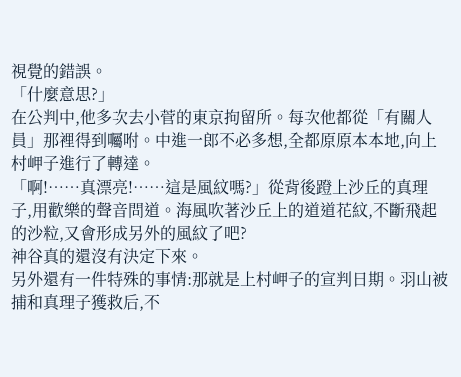視覺的錯誤。
「什麼意思?」
在公判中,他多次去小菅的東京拘留所。每次他都從「有關人員」那裡得到囑咐。中進一郎不必多想,全都原原本本地,向上村岬子進行了轉達。
「啊!……真漂亮!……這是風紋嗎?」從背後蹬上沙丘的真理子,用歡樂的聲音問道。海風吹著沙丘上的道道花紋,不斷飛起的沙粒,又會形成另外的風紋了吧?
神谷真的還沒有決定下來。
另外還有一件特殊的事情:那就是上村岬子的宣判日期。羽山被捕和真理子獲救后,不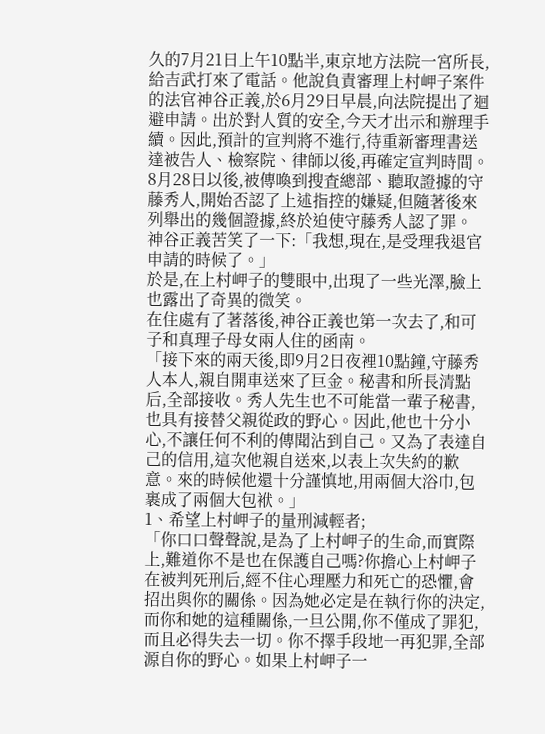久的7月21日上午10點半,東京地方法院一宮所長,給吉武打來了電話。他說負責審理上村岬子案件的法官神谷正義,於6月29日早晨,向法院提出了迴避申請。出於對人質的安全,今天才出示和辦理手續。因此,預計的宣判將不進行,待重新審理書送達被告人、檢察院、律師以後,再確定宣判時間。
8月28日以後,被傳喚到搜査總部、聽取證據的守藤秀人,開始否認了上述指控的嫌疑,但隨著後來列舉出的幾個證據,終於迫使守藤秀人認了罪。
神谷正義苦笑了一下:「我想,現在,是受理我退官申請的時候了。」
於是,在上村岬子的雙眼中,出現了一些光澤,臉上也露出了奇異的微笑。
在住處有了著落後,神谷正義也第一次去了,和可子和真理子母女兩人住的函南。
「接下來的兩天後,即9月2日夜裡10點鐘,守藤秀人本人,親自開車送來了巨金。秘書和所長清點后,全部接收。秀人先生也不可能當一輩子秘書,也具有接替父親從政的野心。因此,他也十分小心,不讓任何不利的傳聞沾到自己。又為了表達自己的信用,這次他親自送來,以表上次失約的歉意。來的時候他還十分謹慎地,用兩個大浴巾,包裹成了兩個大包袱。」
1、希望上村岬子的量刑減輕者;
「你口口聲聲說,是為了上村岬子的生命,而實際上,難道你不是也在保護自己嗎?你擔心上村岬子在被判死刑后,經不住心理壓力和死亡的恐懼,會招出與你的關係。因為她必定是在執行你的決定,而你和她的這種關係,一旦公開,你不僅成了罪犯,而且必得失去一切。你不擇手段地一再犯罪,全部源自你的野心。如果上村岬子一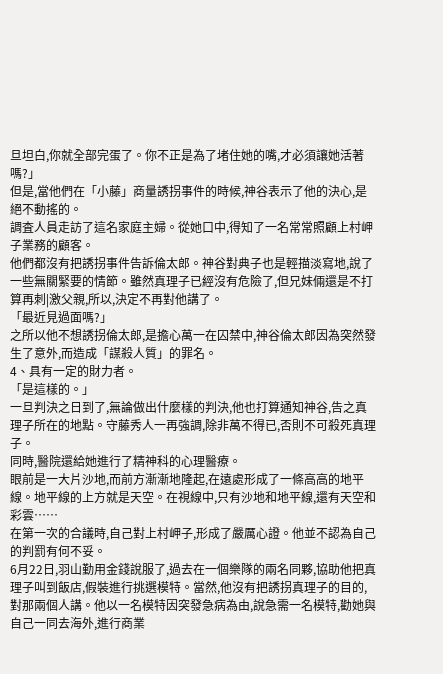旦坦白,你就全部完蛋了。你不正是為了堵住她的嘴,才必須讓她活著嗎?」
但是,當他們在「小藤」商量誘拐事件的時候,神谷表示了他的決心,是絕不動搖的。
調査人員走訪了這名家庭主婦。從她口中,得知了一名常常照顧上村岬子業務的顧客。
他們都沒有把誘拐事件告訴倫太郎。神谷對典子也是輕描淡寫地,說了一些無關緊要的情節。雖然真理子已經沒有危險了,但兄妹倆還是不打算再刺|激父親,所以,決定不再對他講了。
「最近見過面嗎?」
之所以他不想誘拐倫太郎,是擔心萬一在囚禁中,神谷倫太郎因為突然發生了意外,而造成「謀殺人質」的罪名。
4、具有一定的財力者。
「是這樣的。」
一旦判決之日到了,無論做出什麼樣的判決,他也打算通知神谷,告之真理子所在的地點。守藤秀人一再強調,除非萬不得已,否則不可殺死真理子。
同時,醫院還給她進行了精神科的心理醫療。
眼前是一大片沙地,而前方漸漸地隆起,在遠處形成了一條高高的地平線。地平線的上方就是天空。在視線中,只有沙地和地平線,還有天空和彩雲……
在第一次的合議時,自己對上村岬子,形成了嚴厲心證。他並不認為自己的判罰有何不妥。
6月22日,羽山勤用金錢說服了,過去在一個樂隊的兩名同夥,協助他把真理子叫到飯店,假裝進行挑選模特。當然,他沒有把誘拐真理子的目的,對那兩個人講。他以一名模特因突發急病為由,說急需一名模特,勸她與自己一同去海外,進行商業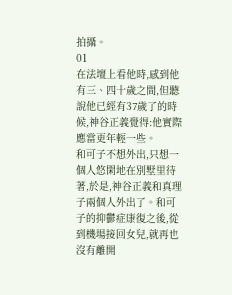拍攝。
01
在法壇上看他時,感到他有三、四十歲之間,但聽說他已經有37歲了的時候,神谷正義覺得:他實際應當更年輕一些。
和可子不想外出,只想一個人悠閑地在別墅里待著,於是,神谷正義和真理子兩個人外出了。和可子的抑鬱症康復之後,從到機場接回女兒,就再也沒有離開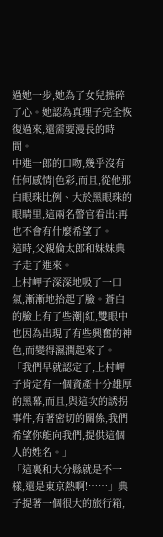過她一步,她為了女兒操碎了心。她認為真理子完全恢復過來,還需要漫長的時間。
中進一郎的口吻,幾乎沒有任何感情|色彩,而且,從他那白眼珠比例、大於黑眼珠的眼睛里,這兩名警官看出:再也不會有什麼希望了。
這時,父親倫太郎和妹妹典子走了進來。
上村岬子深深地吸了一口氣,漸漸地抬起了臉。蒼白的臉上有了些潮|紅,雙眼中也因為出現了有些興奮的神色,而變得濕潤起來了。
「我們早就認定了,上村岬子肯定有一個資產十分雄厚的黑幕,而且,與這次的誘拐事件,有著密切的關係,我們希望你能向我們,提供這個人的姓名。」
「這裏和大分縣就是不一樣,還是東京熱啊!……」典子提著一個很大的旅行箱,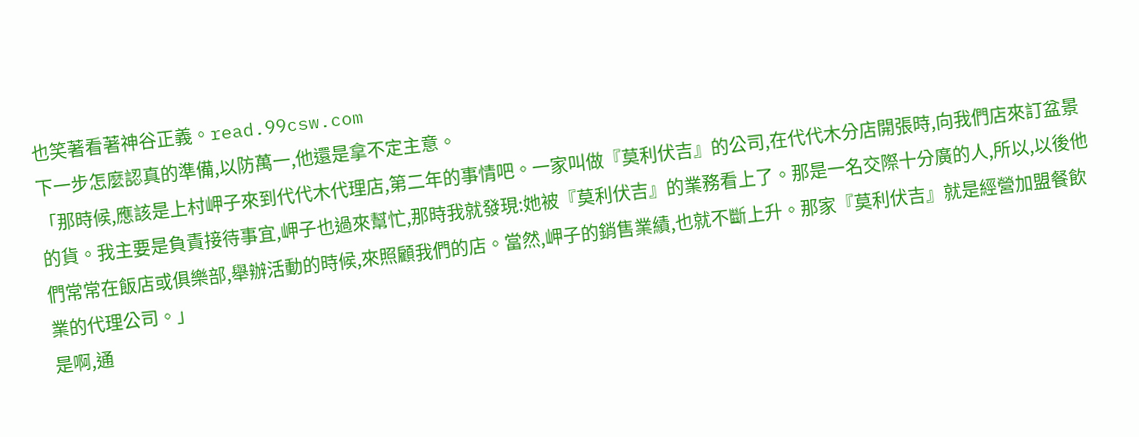也笑著看著神谷正義。read.99csw.com
下一步怎麼認真的準備,以防萬一,他還是拿不定主意。
「那時候,應該是上村岬子來到代代木代理店,第二年的事情吧。一家叫做『莫利伏吉』的公司,在代代木分店開張時,向我們店來訂盆景的貨。我主要是負責接待事宜,岬子也過來幫忙,那時我就發現:她被『莫利伏吉』的業務看上了。那是一名交際十分廣的人,所以,以後他們常常在飯店或俱樂部,舉辦活動的時候,來照顧我們的店。當然,岬子的銷售業績,也就不斷上升。那家『莫利伏吉』就是經營加盟餐飲業的代理公司。」
是啊,通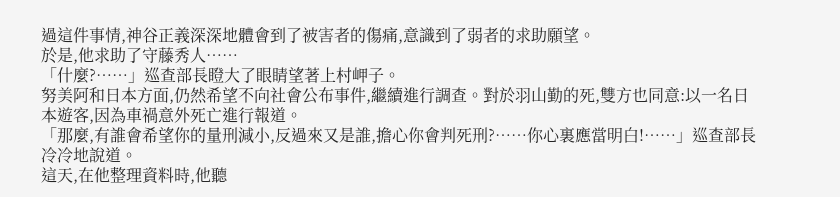過這件事情,神谷正義深深地體會到了被害者的傷痛,意識到了弱者的求助願望。
於是,他求助了守藤秀人……
「什麼?……」巡查部長瞪大了眼睛望著上村岬子。
努美阿和日本方面,仍然希望不向社會公布事件,繼續進行調查。對於羽山勤的死,雙方也同意:以一名日本遊客,因為車禍意外死亡進行報道。
「那麼,有誰會希望你的量刑減小,反過來又是誰,擔心你會判死刑?……你心裏應當明白!……」巡查部長冷冷地說道。
這天,在他整理資料時,他聽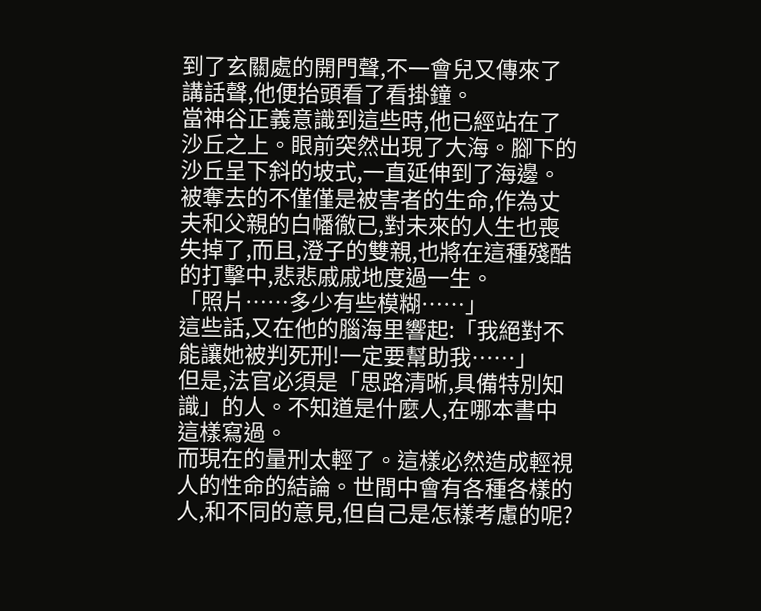到了玄關處的開門聲,不一會兒又傳來了講話聲,他便抬頭看了看掛鐘。
當神谷正義意識到這些時,他已經站在了沙丘之上。眼前突然出現了大海。腳下的沙丘呈下斜的坡式,一直延伸到了海邊。
被奪去的不僅僅是被害者的生命,作為丈夫和父親的白幡徹已,對未來的人生也喪失掉了,而且,澄子的雙親,也將在這種殘酷的打擊中,悲悲戚戚地度過一生。
「照片……多少有些模糊……」
這些話,又在他的腦海里響起:「我絕對不能讓她被判死刑!一定要幫助我……」
但是,法官必須是「思路清晰,具備特別知識」的人。不知道是什麼人,在哪本書中這樣寫過。
而現在的量刑太輕了。這樣必然造成輕視人的性命的結論。世間中會有各種各樣的人,和不同的意見,但自己是怎樣考慮的呢?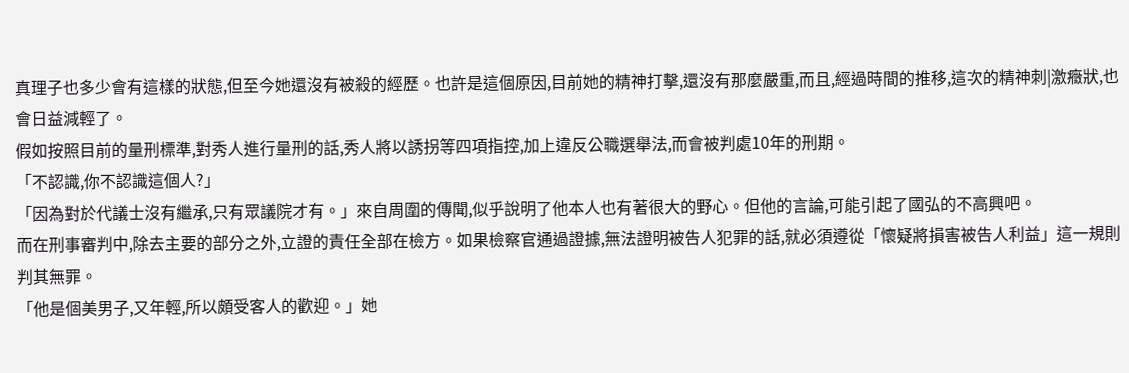真理子也多少會有這樣的狀態,但至今她還沒有被殺的經歷。也許是這個原因,目前她的精神打擊,還沒有那麼嚴重,而且,經過時間的推移,這次的精神刺|激癥狀,也會日益減輕了。
假如按照目前的量刑標準,對秀人進行量刑的話,秀人將以誘拐等四項指控,加上違反公職選舉法,而會被判處10年的刑期。
「不認識,你不認識這個人?」
「因為對於代議士沒有繼承,只有眾議院才有。」來自周圍的傳聞,似乎說明了他本人也有著很大的野心。但他的言論,可能引起了國弘的不高興吧。
而在刑事審判中,除去主要的部分之外,立證的責任全部在檢方。如果檢察官通過證據,無法證明被告人犯罪的話,就必須遵從「懷疑將損害被告人利益」這一規則判其無罪。
「他是個美男子,又年輕,所以頗受客人的歡迎。」她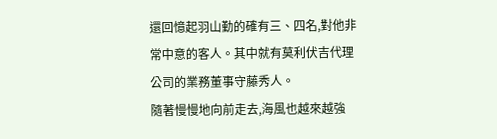還回憶起羽山勤的確有三、四名,對他非常中意的客人。其中就有莫利伏吉代理公司的業務董事守藤秀人。
隨著慢慢地向前走去,海風也越來越強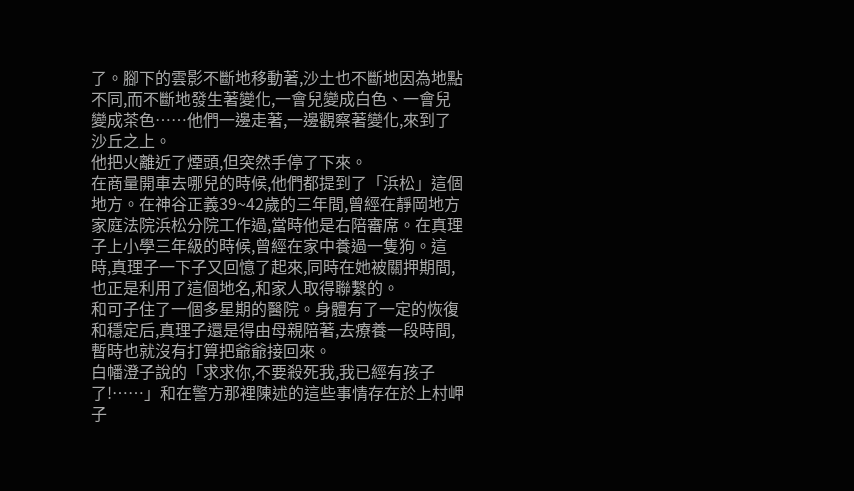了。腳下的雲影不斷地移動著,沙土也不斷地因為地點不同,而不斷地發生著變化,一會兒變成白色、一會兒變成茶色……他們一邊走著,一邊觀察著變化,來到了沙丘之上。
他把火離近了煙頭,但突然手停了下來。
在商量開車去哪兒的時候,他們都提到了「浜松」這個地方。在神谷正義39~42歲的三年間,曾經在靜岡地方家庭法院浜松分院工作過,當時他是右陪審席。在真理子上小學三年級的時候,曾經在家中養過一隻狗。這時,真理子一下子又回憶了起來,同時在她被關押期間,也正是利用了這個地名,和家人取得聯繫的。
和可子住了一個多星期的醫院。身體有了一定的恢復和穩定后,真理子還是得由母親陪著,去療養一段時間,暫時也就沒有打算把爺爺接回來。
白幡澄子說的「求求你,不要殺死我,我已經有孩子了!……」和在警方那裡陳述的這些事情存在於上村岬子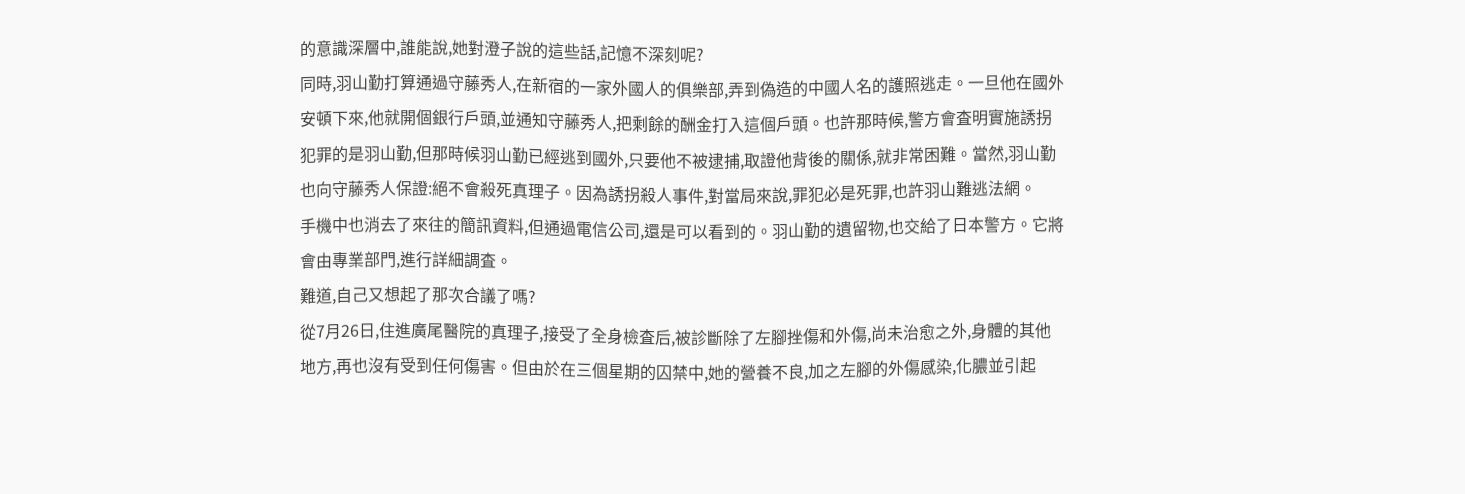的意識深層中,誰能說,她對澄子說的這些話,記憶不深刻呢?
同時,羽山勤打算通過守藤秀人,在新宿的一家外國人的俱樂部,弄到偽造的中國人名的護照逃走。一旦他在國外安頓下來,他就開個銀行戶頭,並通知守藤秀人,把剩餘的酬金打入這個戶頭。也許那時候,警方會査明實施誘拐犯罪的是羽山勤,但那時候羽山勤已經逃到國外,只要他不被逮捕,取證他背後的關係,就非常困難。當然,羽山勤也向守藤秀人保證:絕不會殺死真理子。因為誘拐殺人事件,對當局來說,罪犯必是死罪,也許羽山難逃法網。
手機中也消去了來往的簡訊資料,但通過電信公司,還是可以看到的。羽山勤的遺留物,也交給了日本警方。它將會由專業部門,進行詳細調査。
難道,自己又想起了那次合議了嗎?
從7月26日,住進廣尾醫院的真理子,接受了全身檢査后,被診斷除了左腳挫傷和外傷,尚未治愈之外,身體的其他地方,再也沒有受到任何傷害。但由於在三個星期的囚禁中,她的營養不良,加之左腳的外傷感染,化膿並引起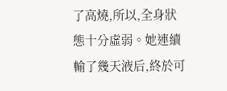了高燒,所以,全身狀態十分虛弱。她連續輸了幾天液后,終於可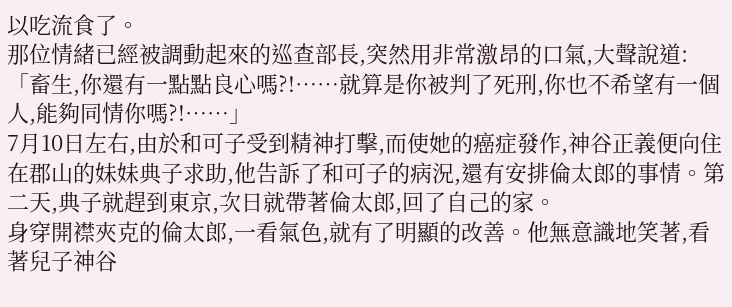以吃流食了。
那位情緒已經被調動起來的巡查部長,突然用非常激昂的口氣,大聲說道:「畜生,你還有一點點良心嗎?!……就算是你被判了死刑,你也不希望有一個人,能夠同情你嗎?!……」
7月10日左右,由於和可子受到精神打擊,而使她的癌症發作,神谷正義便向住在郡山的妹妹典子求助,他告訴了和可子的病況,還有安排倫太郎的事情。第二天,典子就趕到東京,次日就帶著倫太郎,回了自己的家。
身穿開襟夾克的倫太郎,一看氣色,就有了明顯的改善。他無意識地笑著,看著兒子神谷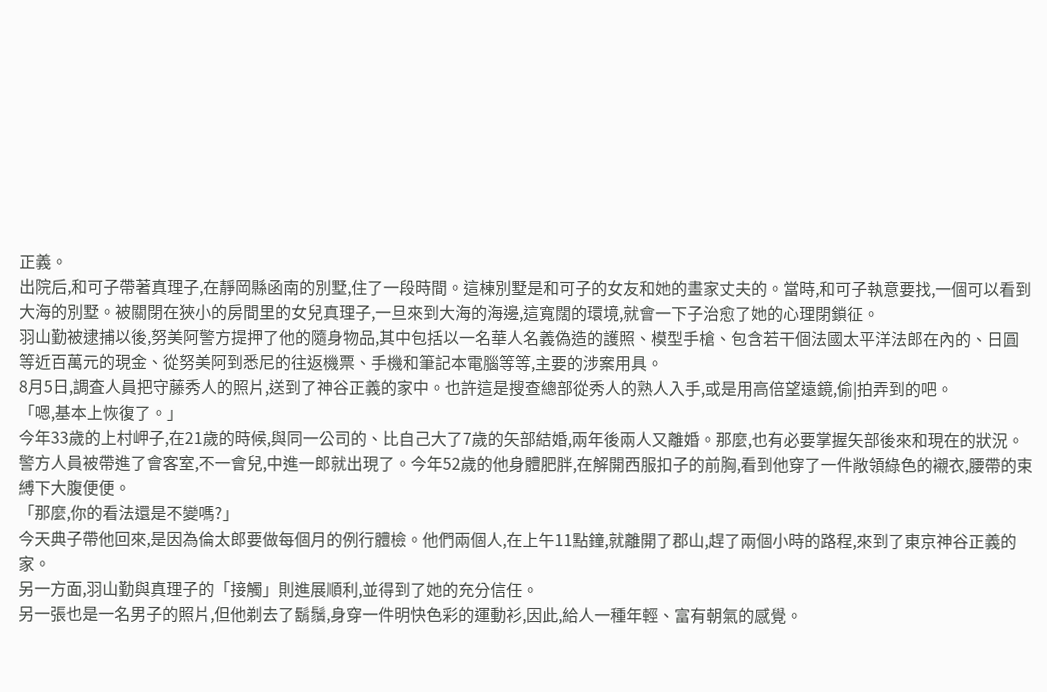正義。
出院后,和可子帶著真理子,在靜岡縣函南的別墅,住了一段時間。這棟別墅是和可子的女友和她的畫家丈夫的。當時,和可子執意要找,一個可以看到大海的別墅。被關閉在狹小的房間里的女兒真理子,一旦來到大海的海邊,這寬闊的環境,就會一下子治愈了她的心理閉鎖征。
羽山勤被逮捕以後,努美阿警方提押了他的隨身物品,其中包括以一名華人名義偽造的護照、模型手槍、包含若干個法國太平洋法郎在內的、日圓等近百萬元的現金、從努美阿到悉尼的往返機票、手機和筆記本電腦等等,主要的涉案用具。
8月5日,調査人員把守藤秀人的照片,送到了神谷正義的家中。也許這是搜查總部從秀人的熟人入手,或是用高倍望遠鏡,偷|拍弄到的吧。
「嗯,基本上恢復了。」
今年33歲的上村岬子,在21歲的時候,與同一公司的、比自己大了7歲的矢部結婚,兩年後兩人又離婚。那麼,也有必要掌握矢部後來和現在的狀況。
警方人員被帶進了會客室,不一會兒,中進一郎就出現了。今年52歲的他身體肥胖,在解開西服扣子的前胸,看到他穿了一件敞領綠色的襯衣,腰帶的束縛下大腹便便。
「那麼,你的看法還是不變嗎?」
今天典子帶他回來,是因為倫太郎要做每個月的例行體檢。他們兩個人,在上午11點鐘,就離開了郡山,趕了兩個小時的路程,來到了東京神谷正義的家。
另一方面,羽山勤與真理子的「接觸」則進展順利,並得到了她的充分信任。
另一張也是一名男子的照片,但他剃去了鬍鬚,身穿一件明快色彩的運動衫,因此,給人一種年輕、富有朝氣的感覺。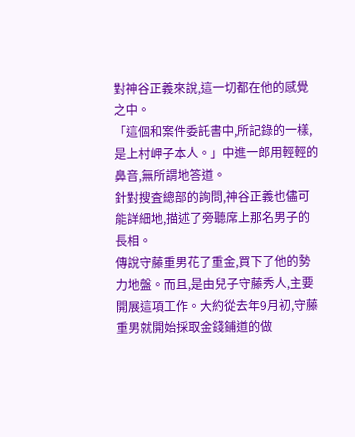對神谷正義來說,這一切都在他的感覺之中。
「這個和案件委託書中,所記錄的一樣,是上村岬子本人。」中進一郎用輕輕的鼻音,無所謂地答道。
針對搜査總部的詢問,神谷正義也儘可能詳細地,描述了旁聽席上那名男子的長相。
傳說守藤重男花了重金,買下了他的勢力地盤。而且,是由兒子守藤秀人,主要開展這項工作。大約從去年9月初,守藤重男就開始採取金錢鋪道的做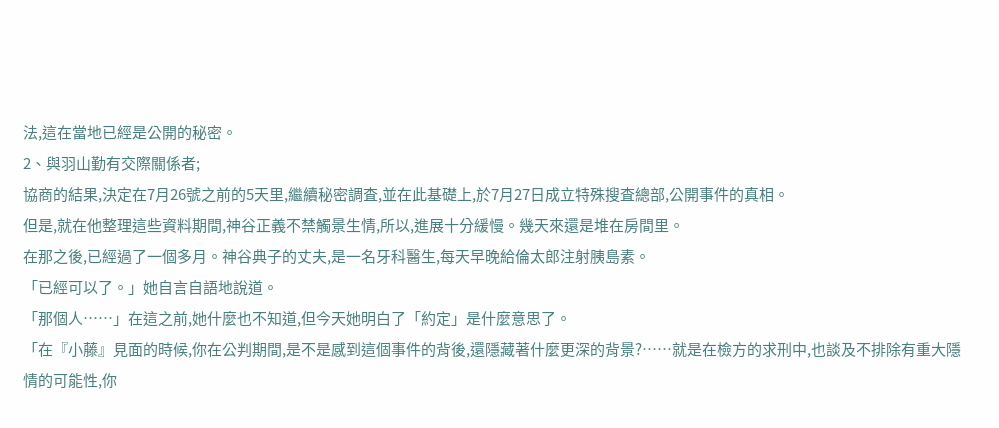法,這在當地已經是公開的秘密。
2、與羽山勤有交際關係者;
協商的結果,決定在7月26號之前的5天里,繼續秘密調査,並在此基礎上,於7月27日成立特殊搜査總部,公開事件的真相。
但是,就在他整理這些資料期間,神谷正義不禁觸景生情,所以,進展十分緩慢。幾天來還是堆在房間里。
在那之後,已經過了一個多月。神谷典子的丈夫,是一名牙科醫生,每天早晚給倫太郎注射胰島素。
「已經可以了。」她自言自語地說道。
「那個人……」在這之前,她什麼也不知道,但今天她明白了「約定」是什麼意思了。
「在『小藤』見面的時候,你在公判期間,是不是感到這個事件的背後,還隱藏著什麼更深的背景?……就是在檢方的求刑中,也談及不排除有重大隱情的可能性,你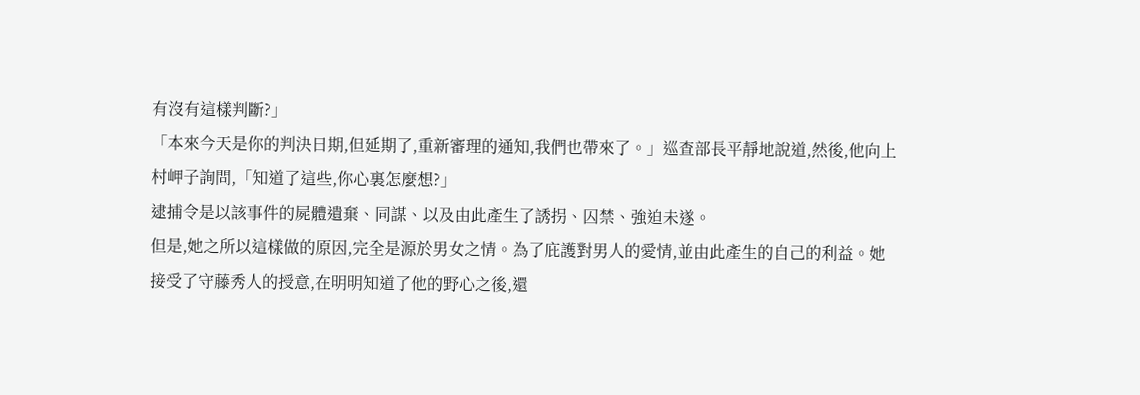有沒有這樣判斷?」
「本來今天是你的判決日期,但延期了,重新審理的通知,我們也帶來了。」巡查部長平靜地說道,然後,他向上村岬子詢問,「知道了這些,你心裏怎麼想?」
逮捕令是以該事件的屍體遺棄、同謀、以及由此產生了誘拐、囚禁、強迫未遂。
但是,她之所以這樣做的原因,完全是源於男女之情。為了庇護對男人的愛情,並由此產生的自己的利益。她接受了守藤秀人的授意,在明明知道了他的野心之後,還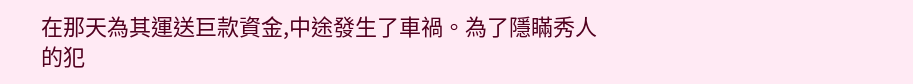在那天為其運送巨款資金,中途發生了車禍。為了隱瞞秀人的犯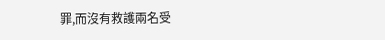罪,而沒有救護兩名受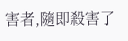害者,隨即殺害了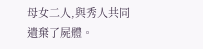母女二人,與秀人共同遺棄了屍體。